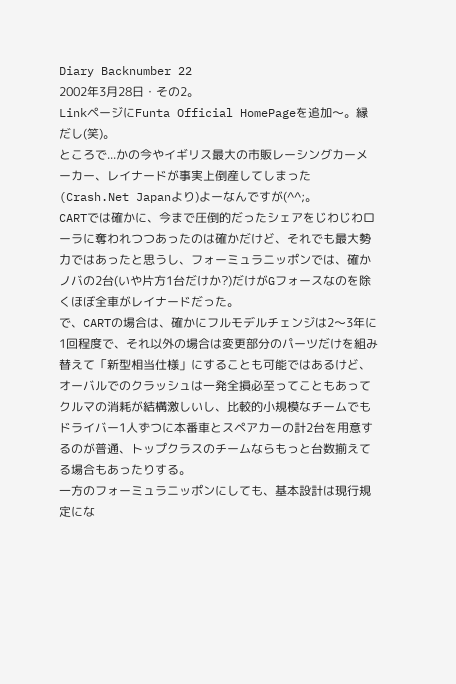Diary Backnumber 22
2002年3月28日・その2。
LinkページにFunta Official HomePageを追加〜。縁だし(笑)。
ところで...かの今やイギリス最大の市販レーシングカーメーカー、レイナードが事実上倒産してしまった(Crash.Net Japanより)よーなんですが(^^;。
CARTでは確かに、今まで圧倒的だったシェアをじわじわローラに奪われつつあったのは確かだけど、それでも最大勢力ではあったと思うし、フォーミュラニッポンでは、確かノバの2台(いや片方1台だけか?)だけがGフォースなのを除くほぼ全車がレイナードだった。
で、CARTの場合は、確かにフルモデルチェンジは2〜3年に1回程度で、それ以外の場合は変更部分のパーツだけを組み替えて「新型相当仕様」にすることも可能ではあるけど、オーバルでのクラッシュは一発全損必至ってこともあってクルマの消耗が結構激しいし、比較的小規模なチームでもドライバー1人ずつに本番車とスペアカーの計2台を用意するのが普通、トップクラスのチームならもっと台数揃えてる場合もあったりする。
一方のフォーミュラニッポンにしても、基本設計は現行規定にな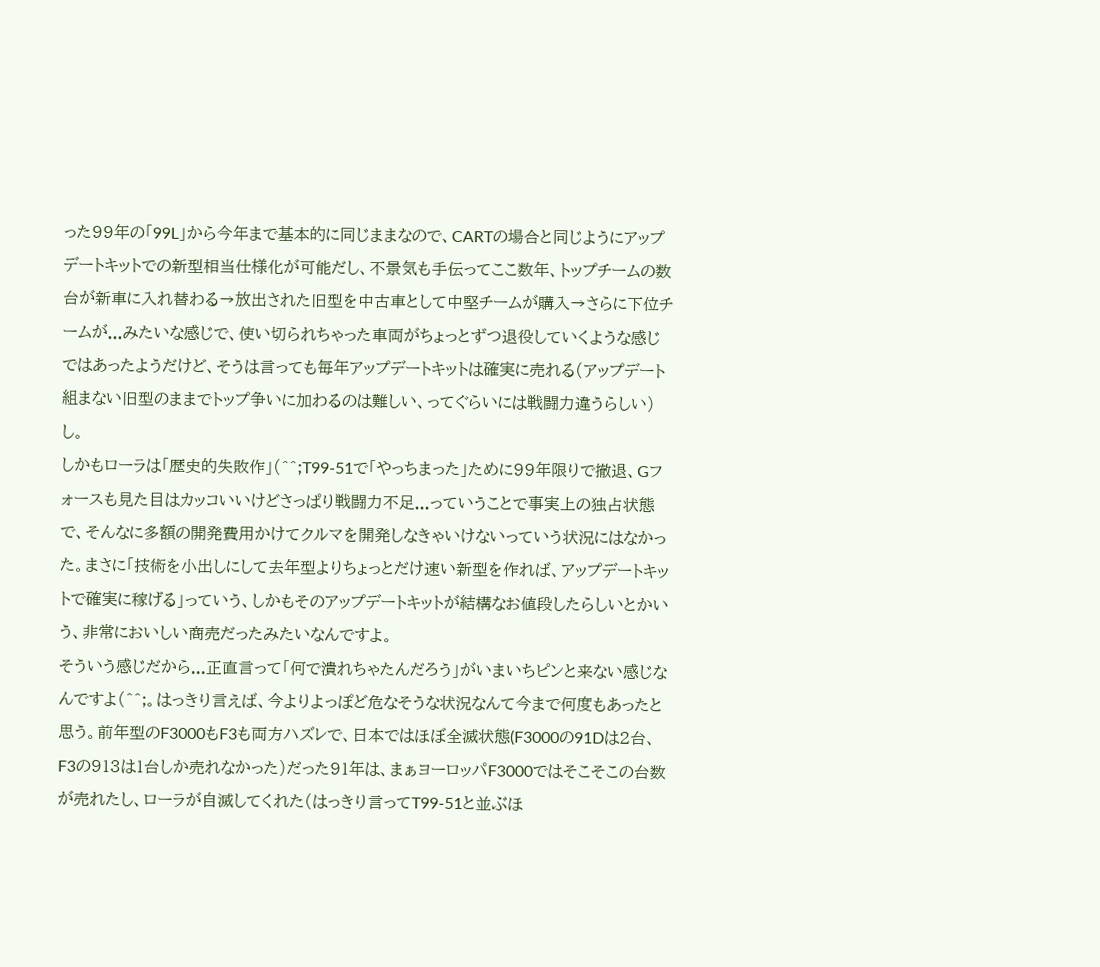った99年の「99L」から今年まで基本的に同じままなので、CARTの場合と同じようにアップデートキットでの新型相当仕様化が可能だし、不景気も手伝ってここ数年、トップチームの数台が新車に入れ替わる→放出された旧型を中古車として中堅チームが購入→さらに下位チームが...みたいな感じで、使い切られちゃった車両がちょっとずつ退役していくような感じではあったようだけど、そうは言っても毎年アップデートキットは確実に売れる(アップデート組まない旧型のままでトップ争いに加わるのは難しい、ってぐらいには戦闘力違うらしい)し。
しかもローラは「歴史的失敗作」(^^;T99-51で「やっちまった」ために99年限りで撤退、Gフォースも見た目はカッコいいけどさっぱり戦闘力不足...っていうことで事実上の独占状態で、そんなに多額の開発費用かけてクルマを開発しなきゃいけないっていう状況にはなかった。まさに「技術を小出しにして去年型よりちょっとだけ速い新型を作れば、アップデートキットで確実に稼げる」っていう、しかもそのアップデートキットが結構なお値段したらしいとかいう、非常においしい商売だったみたいなんですよ。
そういう感じだから...正直言って「何で潰れちゃたんだろう」がいまいちピンと来ない感じなんですよ(^^;。はっきり言えば、今よりよっぽど危なそうな状況なんて今まで何度もあったと思う。前年型のF3000もF3も両方ハズレで、日本ではほぼ全滅状態(F3000の91Dは2台、F3の913は1台しか売れなかった)だった91年は、まぁヨーロッパF3000ではそこそこの台数が売れたし、ローラが自滅してくれた(はっきり言ってT99-51と並ぶほ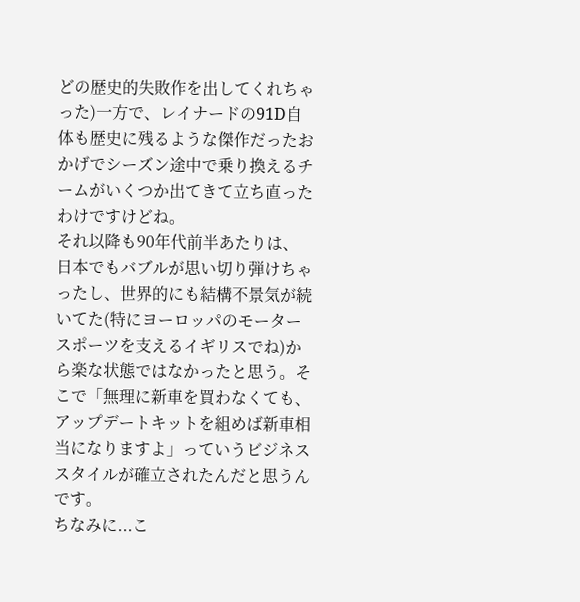どの歴史的失敗作を出してくれちゃった)一方で、レイナードの91D自体も歴史に残るような傑作だったおかげでシーズン途中で乗り換えるチームがいくつか出てきて立ち直ったわけですけどね。
それ以降も90年代前半あたりは、日本でもバブルが思い切り弾けちゃったし、世界的にも結構不景気が続いてた(特にヨーロッパのモータースポーツを支えるイギリスでね)から楽な状態ではなかったと思う。そこで「無理に新車を買わなくても、アップデートキットを組めば新車相当になりますよ」っていうビジネススタイルが確立されたんだと思うんです。
ちなみに...こ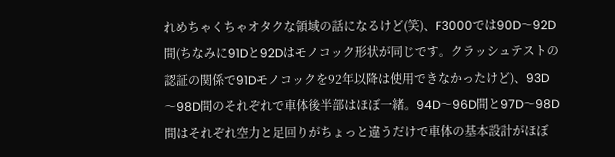れめちゃくちゃオタクな領域の話になるけど(笑)、F3000では90D〜92D間(ちなみに91Dと92Dはモノコック形状が同じです。クラッシュテストの認証の関係で91Dモノコックを92年以降は使用できなかったけど)、93D〜98D間のそれぞれで車体後半部はほぼ一緒。94D〜96D間と97D〜98D間はそれぞれ空力と足回りがちょっと違うだけで車体の基本設計がほぼ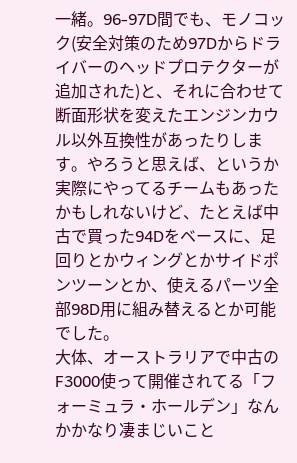一緒。96-97D間でも、モノコック(安全対策のため97Dからドライバーのヘッドプロテクターが追加された)と、それに合わせて断面形状を変えたエンジンカウル以外互換性があったりします。やろうと思えば、というか実際にやってるチームもあったかもしれないけど、たとえば中古で買った94Dをベースに、足回りとかウィングとかサイドポンツーンとか、使えるパーツ全部98D用に組み替えるとか可能でした。
大体、オーストラリアで中古のF3000使って開催されてる「フォーミュラ・ホールデン」なんかかなり凄まじいこと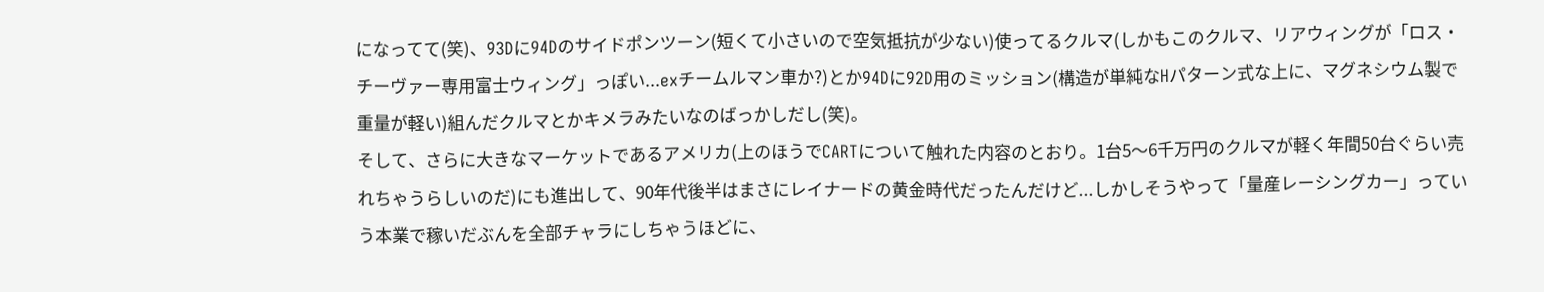になってて(笑)、93Dに94Dのサイドポンツーン(短くて小さいので空気抵抗が少ない)使ってるクルマ(しかもこのクルマ、リアウィングが「ロス・チーヴァー専用富士ウィング」っぽい...exチームルマン車か?)とか94Dに92D用のミッション(構造が単純なHパターン式な上に、マグネシウム製で重量が軽い)組んだクルマとかキメラみたいなのばっかしだし(笑)。
そして、さらに大きなマーケットであるアメリカ(上のほうでCARTについて触れた内容のとおり。1台5〜6千万円のクルマが軽く年間50台ぐらい売れちゃうらしいのだ)にも進出して、90年代後半はまさにレイナードの黄金時代だったんだけど...しかしそうやって「量産レーシングカー」っていう本業で稼いだぶんを全部チャラにしちゃうほどに、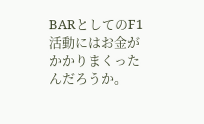BARとしてのF1活動にはお金がかかりまくったんだろうか。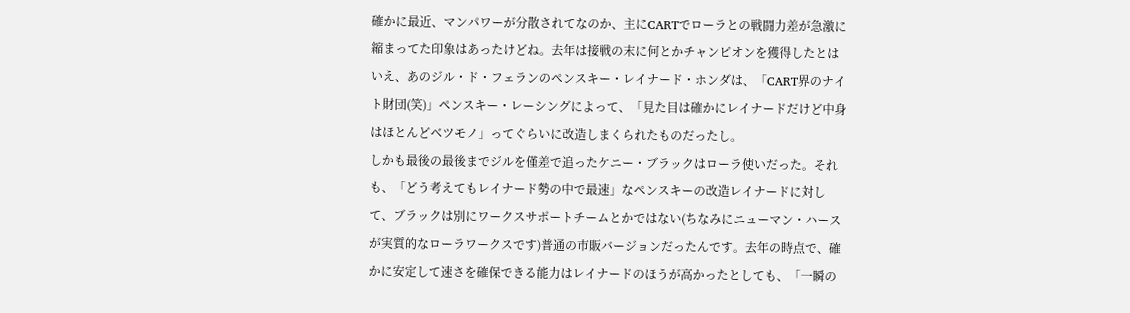確かに最近、マンパワーが分散されてなのか、主にCARTでローラとの戦闘力差が急激に縮まってた印象はあったけどね。去年は接戦の末に何とかチャンピオンを獲得したとはいえ、あのジル・ド・フェランのペンスキー・レイナード・ホンダは、「CART界のナイト財団(笑)」ペンスキー・レーシングによって、「見た目は確かにレイナードだけど中身はほとんどベツモノ」ってぐらいに改造しまくられたものだったし。
しかも最後の最後までジルを僅差で追ったケニー・ブラックはローラ使いだった。それも、「どう考えてもレイナード勢の中で最速」なペンスキーの改造レイナードに対して、ブラックは別にワークスサポートチームとかではない(ちなみにニューマン・ハースが実質的なローラワークスです)普通の市販バージョンだったんです。去年の時点で、確かに安定して速さを確保できる能力はレイナードのほうが高かったとしても、「一瞬の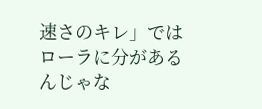速さのキレ」ではローラに分があるんじゃな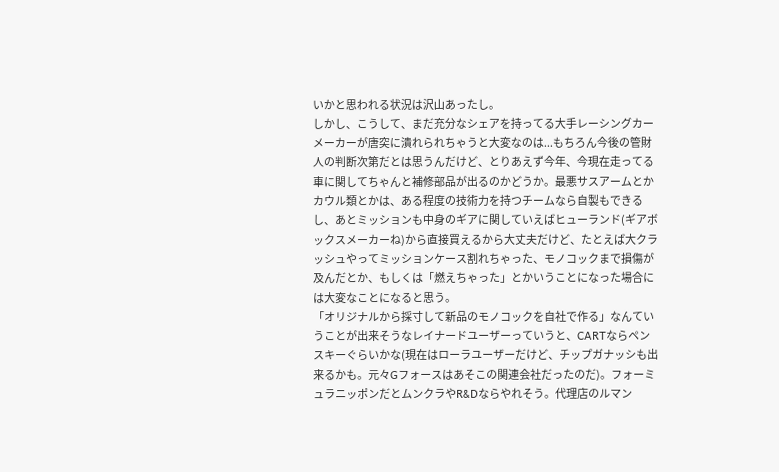いかと思われる状況は沢山あったし。
しかし、こうして、まだ充分なシェアを持ってる大手レーシングカーメーカーが唐突に潰れられちゃうと大変なのは...もちろん今後の管財人の判断次第だとは思うんだけど、とりあえず今年、今現在走ってる車に関してちゃんと補修部品が出るのかどうか。最悪サスアームとかカウル類とかは、ある程度の技術力を持つチームなら自製もできるし、あとミッションも中身のギアに関していえばヒューランド(ギアボックスメーカーね)から直接買えるから大丈夫だけど、たとえば大クラッシュやってミッションケース割れちゃった、モノコックまで損傷が及んだとか、もしくは「燃えちゃった」とかいうことになった場合には大変なことになると思う。
「オリジナルから採寸して新品のモノコックを自社で作る」なんていうことが出来そうなレイナードユーザーっていうと、CARTならペンスキーぐらいかな(現在はローラユーザーだけど、チップガナッシも出来るかも。元々Gフォースはあそこの関連会社だったのだ)。フォーミュラニッポンだとムンクラやR&Dならやれそう。代理店のルマン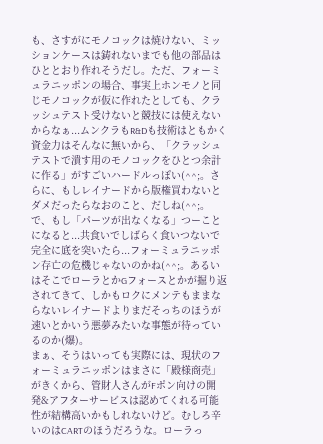も、さすがにモノコックは焼けない、ミッションケースは鋳れないまでも他の部品はひととおり作れそうだし。ただ、フォーミュラニッポンの場合、事実上ホンモノと同じモノコックが仮に作れたとしても、クラッシュテスト受けないと競技には使えないからなぁ...ムンクラもR&Dも技術はともかく資金力はそんなに無いから、「クラッシュテストで潰す用のモノコックをひとつ余計に作る」がすごいハードルっぽい(^^;。さらに、もしレイナードから版権買わないとダメだったらなおのこと、だしね(^^;。
で、もし「パーツが出なくなる」つーことになると...共食いでしばらく食いつないで完全に底を突いたら...フォーミュラニッポン存亡の危機じゃないのかね(^^;。あるいはそこでローラとかGフォースとかが掘り返されてきて、しかもロクにメンテもままならないレイナードよりまだそっちのほうが速いとかいう悪夢みたいな事態が待っているのか(爆)。
まぁ、そうはいっても実際には、現状のフォーミュラニッポンはまさに「殿様商売」がきくから、管財人さんがFポン向けの開発&アフターサービスは認めてくれる可能性が結構高いかもしれないけど。むしろ辛いのはCARTのほうだろうな。ローラっ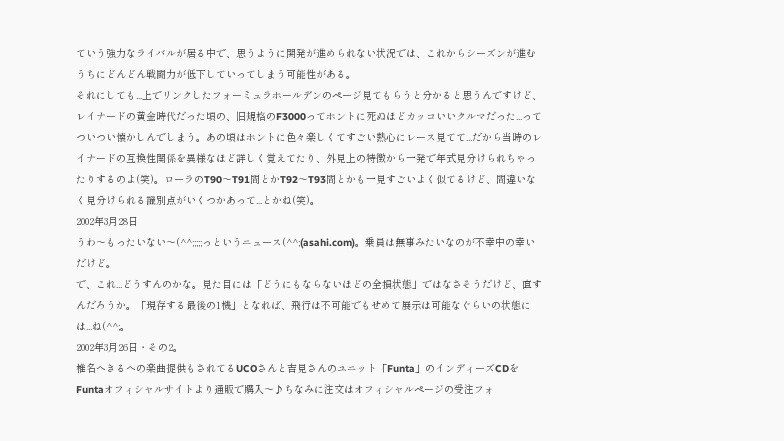ていう強力なライバルが居る中で、思うように開発が進められない状況では、これからシーズンが進むうちにどんどん戦闘力が低下していってしまう可能性がある。
それにしても...上でリンクしたフォーミュラホールデンのページ見てもらうと分かると思うんですけど、レイナードの黄金時代だった頃の、旧規格のF3000ってホントに死ぬほどカッコいいクルマだった...ってついつい懐かしんでしまう。あの頃はホントに色々楽しくてすごい熱心にレース見てて...だから当時のレイナードの互換性関係を異様なほど詳しく覚えてたり、外見上の特徴から一発で年式見分けられちゃったりするのよ(笑)。ローラのT90〜T91間とかT92〜T93間とかも一見すごいよく似てるけど、間違いなく見分けられる識別点がいくつかあって...とかね(笑)。
2002年3月28日
うわ〜もったいない〜(^^;;;;;っというニュース(^^;(asahi.com)。乗員は無事みたいなのが不幸中の幸いだけど。
で、これ...どうすんのかな。見た目には「どうにもならないほどの全損状態」ではなさそうだけど、直すんだろうか。「現存する最後の1機」となれば、飛行は不可能でもせめて展示は可能なぐらいの状態には...ね(^^;。
2002年3月26日・その2。
椎名へきるへの楽曲提供もされてるUCOさんと吉見さんのユニット「Funta」のインディーズCDをFuntaオフィシャルサイトより通販で購入〜♪ちなみに注文はオフィシャルページの受注フォ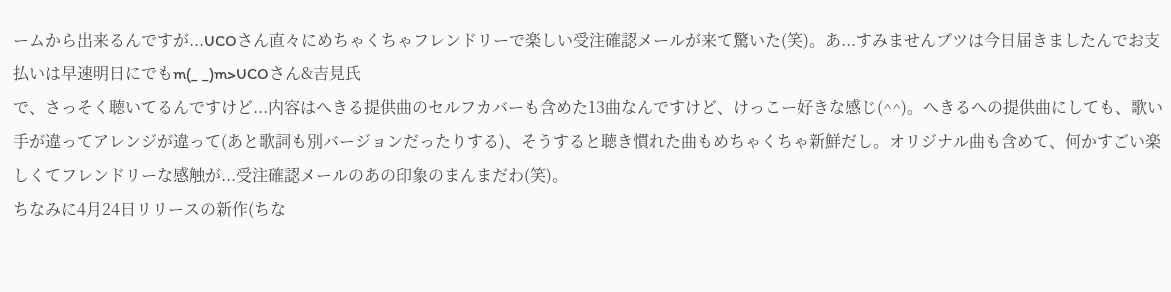ームから出来るんですが...UCOさん直々にめちゃくちゃフレンドリーで楽しい受注確認メールが来て驚いた(笑)。あ...すみませんブツは今日届きましたんでお支払いは早速明日にでもm(_ _)m>UCOさん&吉見氏
で、さっそく聴いてるんですけど...内容はへきる提供曲のセルフカバーも含めた13曲なんですけど、けっこー好きな感じ(^^)。へきるへの提供曲にしても、歌い手が違ってアレンジが違って(あと歌詞も別バージョンだったりする)、そうすると聴き慣れた曲もめちゃくちゃ新鮮だし。オリジナル曲も含めて、何かすごい楽しくてフレンドリーな感触が...受注確認メールのあの印象のまんまだわ(笑)。
ちなみに4月24日リリースの新作(ちな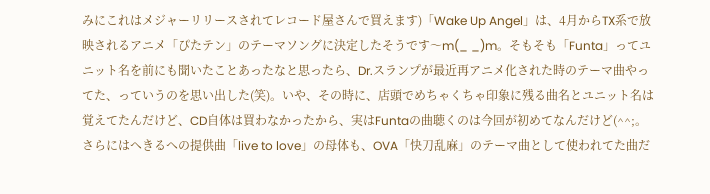みにこれはメジャーリリースされてレコード屋さんで買えます)「Wake Up Angel」は、4月からTX系で放映されるアニメ「ぴたテン」のテーマソングに決定したそうです〜m(_ _)m。そもそも「Funta」ってユニット名を前にも聞いたことあったなと思ったら、Dr.スランプが最近再アニメ化された時のテーマ曲やってた、っていうのを思い出した(笑)。いや、その時に、店頭でめちゃくちゃ印象に残る曲名とユニット名は覚えてたんだけど、CD自体は買わなかったから、実はFuntaの曲聴くのは今回が初めてなんだけど(^^;。
さらにはへきるへの提供曲「live to love」の母体も、OVA「快刀乱麻」のテーマ曲として使われてた曲だ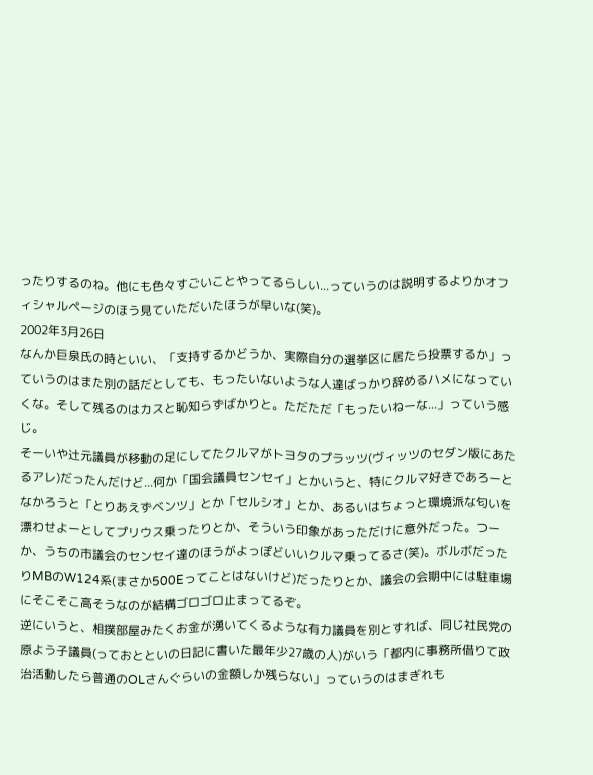ったりするのね。他にも色々すごいことやってるらしい...っていうのは説明するよりかオフィシャルページのほう見ていただいたほうが早いな(笑)。
2002年3月26日
なんか巨泉氏の時といい、「支持するかどうか、実際自分の選挙区に居たら投票するか」っていうのはまた別の話だとしても、もったいないような人達ばっかり辞めるハメになっていくな。そして残るのはカスと恥知らずばかりと。ただただ「もったいねーな...」っていう感じ。
そーいや辻元議員が移動の足にしてたクルマがトヨタのプラッツ(ヴィッツのセダン版にあたるアレ)だったんだけど...何か「国会議員センセイ」とかいうと、特にクルマ好きであろーとなかろうと「とりあえずベンツ」とか「セルシオ」とか、あるいはちょっと環境派な匂いを漂わせよーとしてプリウス乗ったりとか、そういう印象があっただけに意外だった。つーか、うちの市議会のセンセイ達のほうがよっぽどいいクルマ乗ってるさ(笑)。ボルボだったりMBのW124系(まさか500Eってことはないけど)だったりとか、議会の会期中には駐車場にそこそこ高そうなのが結構ゴロゴロ止まってるぞ。
逆にいうと、相撲部屋みたくお金が湧いてくるような有力議員を別とすれば、同じ社民党の原よう子議員(っておとといの日記に書いた最年少27歳の人)がいう「都内に事務所借りて政治活動したら普通のOLさんぐらいの金額しか残らない」っていうのはまぎれも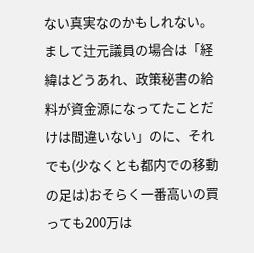ない真実なのかもしれない。まして辻元議員の場合は「経緯はどうあれ、政策秘書の給料が資金源になってたことだけは間違いない」のに、それでも(少なくとも都内での移動の足は)おそらく一番高いの買っても200万は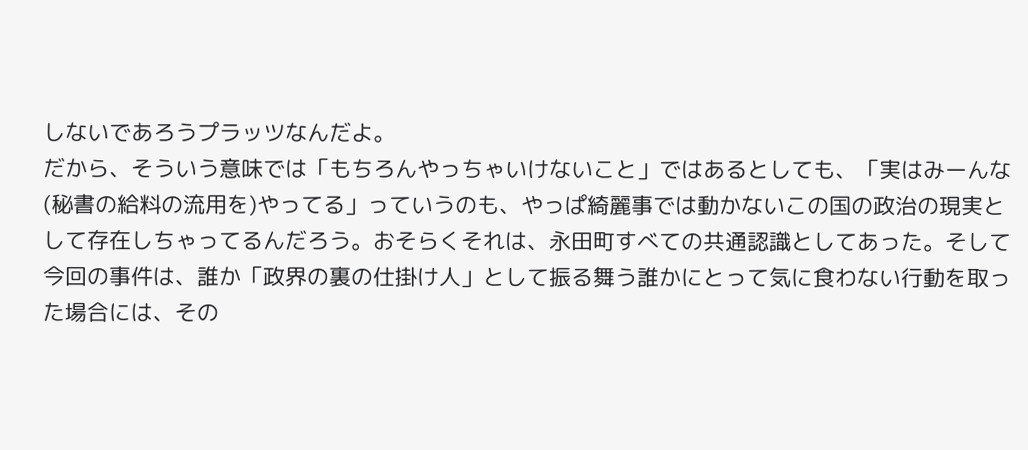しないであろうプラッツなんだよ。
だから、そういう意味では「もちろんやっちゃいけないこと」ではあるとしても、「実はみーんな(秘書の給料の流用を)やってる」っていうのも、やっぱ綺麗事では動かないこの国の政治の現実として存在しちゃってるんだろう。おそらくそれは、永田町すべての共通認識としてあった。そして今回の事件は、誰か「政界の裏の仕掛け人」として振る舞う誰かにとって気に食わない行動を取った場合には、その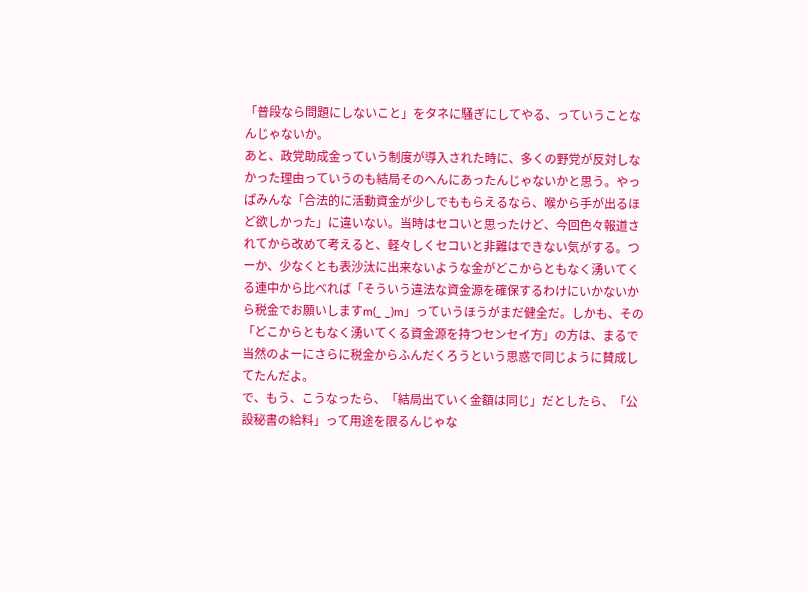「普段なら問題にしないこと」をタネに騒ぎにしてやる、っていうことなんじゃないか。
あと、政党助成金っていう制度が導入された時に、多くの野党が反対しなかった理由っていうのも結局そのへんにあったんじゃないかと思う。やっぱみんな「合法的に活動資金が少しでももらえるなら、喉から手が出るほど欲しかった」に違いない。当時はセコいと思ったけど、今回色々報道されてから改めて考えると、軽々しくセコいと非難はできない気がする。つーか、少なくとも表沙汰に出来ないような金がどこからともなく湧いてくる連中から比べれば「そういう違法な資金源を確保するわけにいかないから税金でお願いしますm(_ _)m」っていうほうがまだ健全だ。しかも、その「どこからともなく湧いてくる資金源を持つセンセイ方」の方は、まるで当然のよーにさらに税金からふんだくろうという思惑で同じように賛成してたんだよ。
で、もう、こうなったら、「結局出ていく金額は同じ」だとしたら、「公設秘書の給料」って用途を限るんじゃな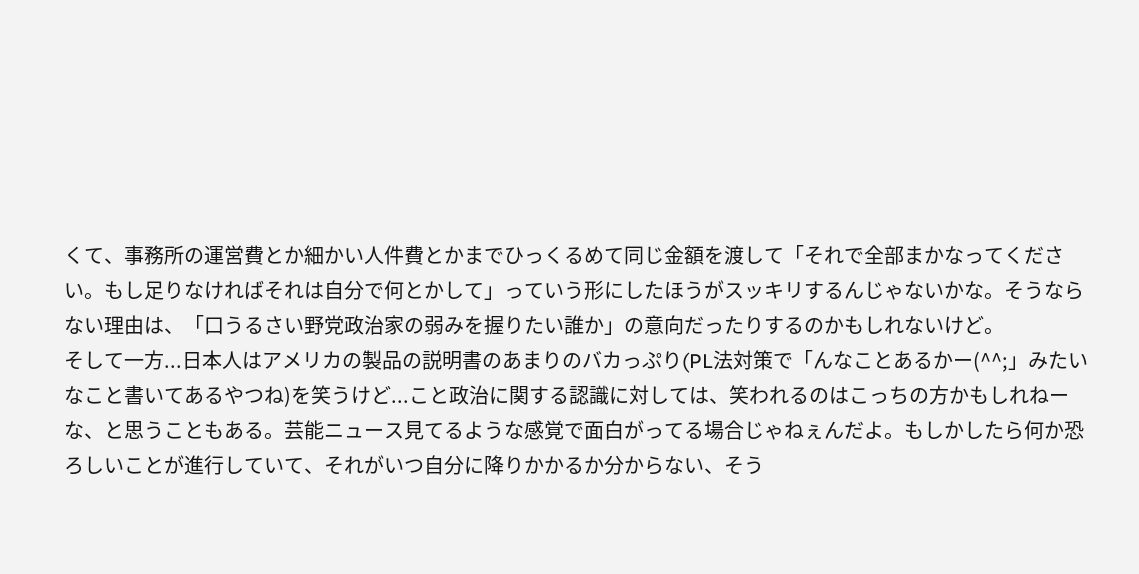くて、事務所の運営費とか細かい人件費とかまでひっくるめて同じ金額を渡して「それで全部まかなってください。もし足りなければそれは自分で何とかして」っていう形にしたほうがスッキリするんじゃないかな。そうならない理由は、「口うるさい野党政治家の弱みを握りたい誰か」の意向だったりするのかもしれないけど。
そして一方...日本人はアメリカの製品の説明書のあまりのバカっぷり(PL法対策で「んなことあるかー(^^;」みたいなこと書いてあるやつね)を笑うけど...こと政治に関する認識に対しては、笑われるのはこっちの方かもしれねーな、と思うこともある。芸能ニュース見てるような感覚で面白がってる場合じゃねぇんだよ。もしかしたら何か恐ろしいことが進行していて、それがいつ自分に降りかかるか分からない、そう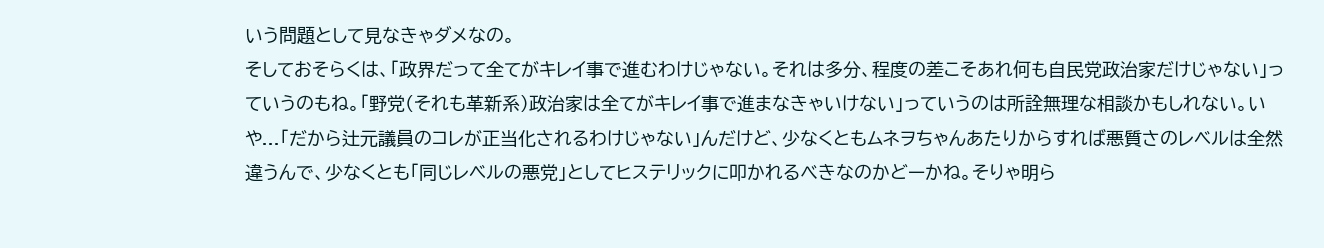いう問題として見なきゃダメなの。
そしておそらくは、「政界だって全てがキレイ事で進むわけじゃない。それは多分、程度の差こそあれ何も自民党政治家だけじゃない」っていうのもね。「野党(それも革新系)政治家は全てがキレイ事で進まなきゃいけない」っていうのは所詮無理な相談かもしれない。いや...「だから辻元議員のコレが正当化されるわけじゃない」んだけど、少なくともムネヲちゃんあたりからすれば悪質さのレベルは全然違うんで、少なくとも「同じレベルの悪党」としてヒステリックに叩かれるべきなのかどーかね。そりゃ明ら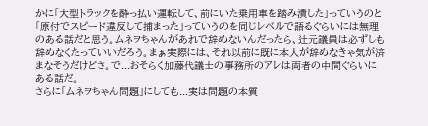かに「大型トラックを酔っ払い運転して、前にいた乗用車を踏み潰した」っていうのと「原付でスピード違反して捕まった」っていうのを同じレベルで語るぐらいには無理のある話だと思う。ムネヲちゃんがあれで辞めないんだったら、辻元議員は必ずしも辞めなくたっていいだろう。まぁ実際には、それ以前に既に本人が辞めなきゃ気が済まなそうだけどさ。で...おそらく加藤代議士の事務所のアレは両者の中間ぐらいにある話だ。
さらに「ムネヲちゃん問題」にしても...実は問題の本質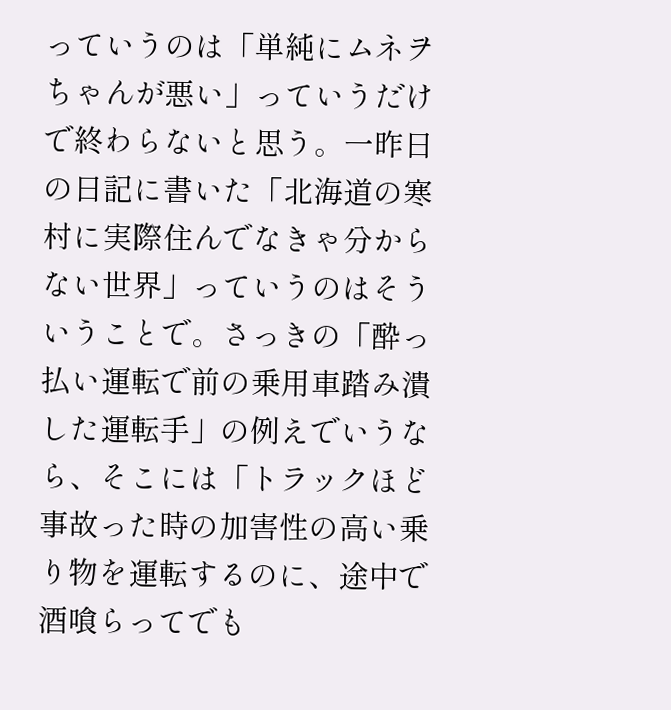っていうのは「単純にムネヲちゃんが悪い」っていうだけで終わらないと思う。一昨日の日記に書いた「北海道の寒村に実際住んでなきゃ分からない世界」っていうのはそういうことで。さっきの「酔っ払い運転で前の乗用車踏み潰した運転手」の例えでいうなら、そこには「トラックほど事故った時の加害性の高い乗り物を運転するのに、途中で酒喰らってでも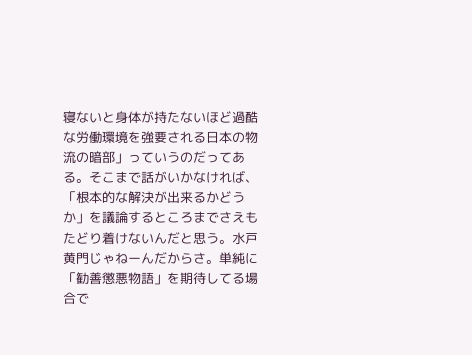寝ないと身体が持たないほど過酷な労働環境を強要される日本の物流の暗部」っていうのだってある。そこまで話がいかなければ、「根本的な解決が出来るかどうか」を議論するところまでさえもたどり着けないんだと思う。水戸黄門じゃねーんだからさ。単純に「勧善懲悪物語」を期待してる場合で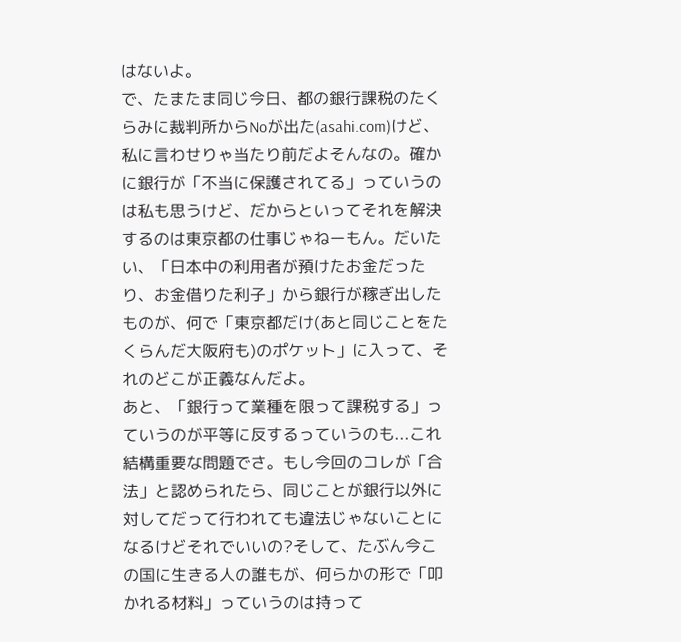はないよ。
で、たまたま同じ今日、都の銀行課税のたくらみに裁判所からNoが出た(asahi.com)けど、私に言わせりゃ当たり前だよそんなの。確かに銀行が「不当に保護されてる」っていうのは私も思うけど、だからといってそれを解決するのは東京都の仕事じゃねーもん。だいたい、「日本中の利用者が預けたお金だったり、お金借りた利子」から銀行が稼ぎ出したものが、何で「東京都だけ(あと同じことをたくらんだ大阪府も)のポケット」に入って、それのどこが正義なんだよ。
あと、「銀行って業種を限って課税する」っていうのが平等に反するっていうのも...これ結構重要な問題でさ。もし今回のコレが「合法」と認められたら、同じことが銀行以外に対してだって行われても違法じゃないことになるけどそれでいいの?そして、たぶん今この国に生きる人の誰もが、何らかの形で「叩かれる材料」っていうのは持って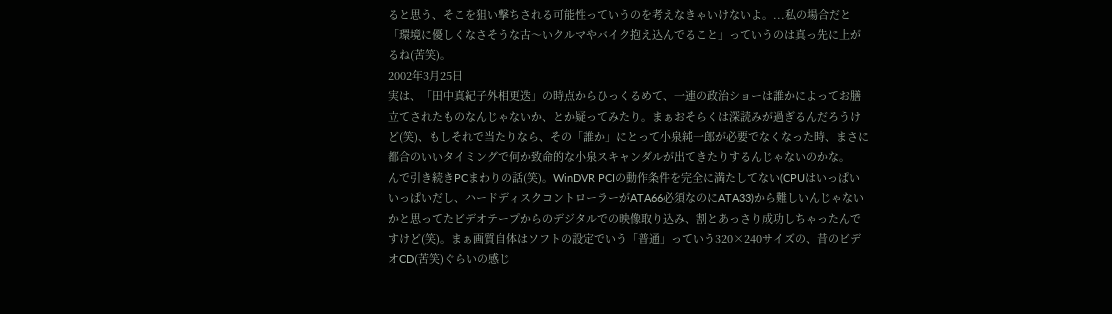ると思う、そこを狙い撃ちされる可能性っていうのを考えなきゃいけないよ。...私の場合だと「環境に優しくなさそうな古〜いクルマやバイク抱え込んでること」っていうのは真っ先に上がるね(苦笑)。
2002年3月25日
実は、「田中真紀子外相更迭」の時点からひっくるめて、一連の政治ショーは誰かによってお膳立てされたものなんじゃないか、とか疑ってみたり。まぁおそらくは深読みが過ぎるんだろうけど(笑)、もしそれで当たりなら、その「誰か」にとって小泉純一郎が必要でなくなった時、まさに都合のいいタイミングで何か致命的な小泉スキャンダルが出てきたりするんじゃないのかな。
んで引き続きPCまわりの話(笑)。WinDVR PCIの動作条件を完全に満たしてない(CPUはいっぱいいっぱいだし、ハードディスクコントローラーがATA66必須なのにATA33)から難しいんじゃないかと思ってたビデオテープからのデジタルでの映像取り込み、割とあっさり成功しちゃったんですけど(笑)。まぁ画質自体はソフトの設定でいう「普通」っていう320×240サイズの、昔のビデオCD(苦笑)ぐらいの感じ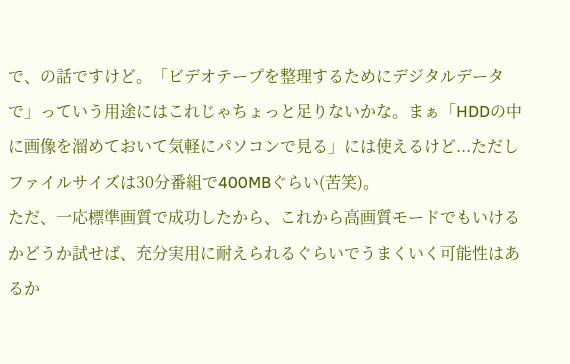で、の話ですけど。「ビデオテープを整理するためにデジタルデータで」っていう用途にはこれじゃちょっと足りないかな。まぁ「HDDの中に画像を溜めておいて気軽にパソコンで見る」には使えるけど...ただしファイルサイズは30分番組で400MBぐらい(苦笑)。
ただ、一応標準画質で成功したから、これから高画質モードでもいけるかどうか試せば、充分実用に耐えられるぐらいでうまくいく可能性はあるか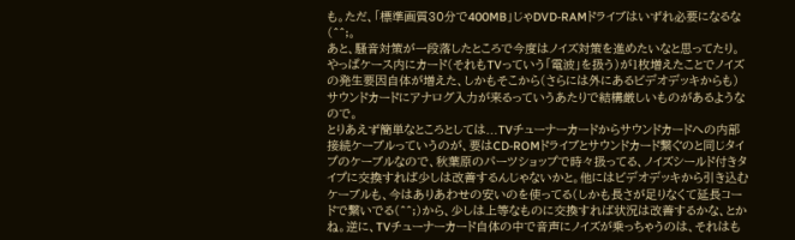も。ただ、「標準画質30分で400MB」じゃDVD-RAMドライブはいずれ必要になるな(^^;。
あと、騒音対策が一段落したところで今度はノイズ対策を進めたいなと思ってたり。やっぱケース内にカード(それもTVっていう「電波」を扱う)が1枚増えたことでノイズの発生要因自体が増えた、しかもそこから(さらには外にあるビデオデッキからも)サウンドカードにアナログ入力が来るっていうあたりで結構厳しいものがあるようなので。
とりあえず簡単なところとしては...TVチューナーカードからサウンドカードへの内部接続ケーブルっていうのが、要はCD-ROMドライブとサウンドカード繋ぐのと同じタイプのケーブルなので、秋葉原のパーツショップで時々扱ってる、ノイズシールド付きタイプに交換すれば少しは改善するんじゃないかと。他にはビデオデッキから引き込むケーブルも、今はありあわせの安いのを使ってる(しかも長さが足りなくて延長コードで繋いでる(^^;)から、少しは上等なものに交換すれば状況は改善するかな、とかね。逆に、TVチューナーカード自体の中で音声にノイズが乗っちゃうのは、それはも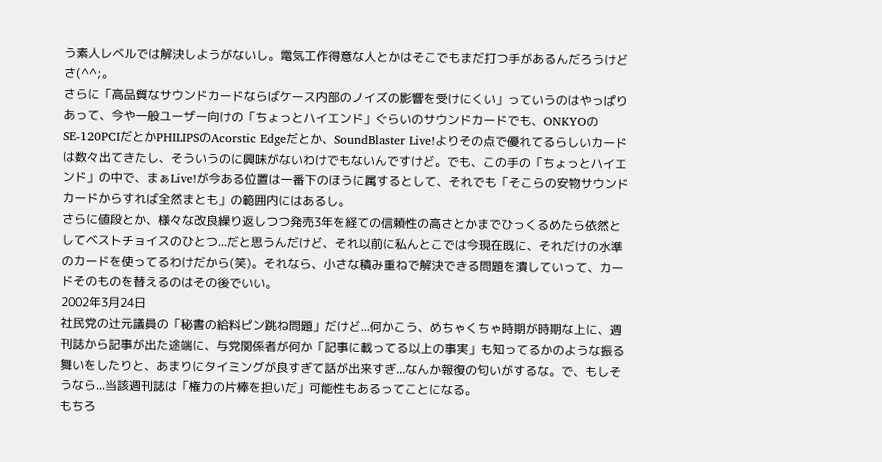う素人レベルでは解決しようがないし。電気工作得意な人とかはそこでもまだ打つ手があるんだろうけどさ(^^;。
さらに「高品質なサウンドカードならばケース内部のノイズの影響を受けにくい」っていうのはやっぱりあって、今や一般ユーザー向けの「ちょっとハイエンド」ぐらいのサウンドカードでも、ONKYOのSE-120PCIだとかPHILIPSのAcorstic Edgeだとか、SoundBlaster Live!よりその点で優れてるらしいカードは数々出てきたし、そういうのに興味がないわけでもないんですけど。でも、この手の「ちょっとハイエンド」の中で、まぁLive!が今ある位置は一番下のほうに属するとして、それでも「そこらの安物サウンドカードからすれば全然まとも」の範囲内にはあるし。
さらに値段とか、様々な改良繰り返しつつ発売3年を経ての信頼性の高さとかまでひっくるめたら依然としてベストチョイスのひとつ...だと思うんだけど、それ以前に私んとこでは今現在既に、それだけの水準のカードを使ってるわけだから(笑)。それなら、小さな積み重ねで解決できる問題を潰していって、カードそのものを替えるのはその後でいい。
2002年3月24日
社民党の辻元議員の「秘書の給料ピン跳ね問題」だけど...何かこう、めちゃくちゃ時期が時期な上に、週刊誌から記事が出た途端に、与党関係者が何か「記事に載ってる以上の事実」も知ってるかのような振る舞いをしたりと、あまりにタイミングが良すぎて話が出来すぎ...なんか報復の匂いがするな。で、もしそうなら...当該週刊誌は「権力の片棒を担いだ」可能性もあるってことになる。
もちろ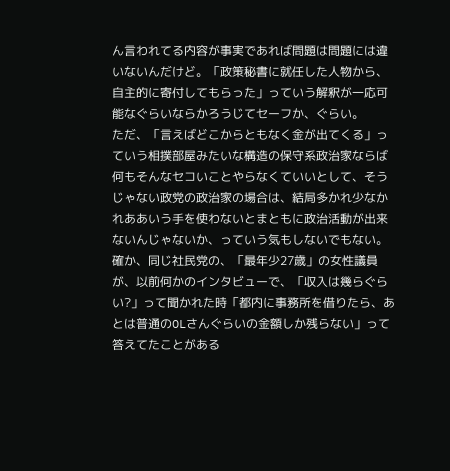ん言われてる内容が事実であれば問題は問題には違いないんだけど。「政策秘書に就任した人物から、自主的に寄付してもらった」っていう解釈が一応可能なぐらいならかろうじてセーフか、ぐらい。
ただ、「言えばどこからともなく金が出てくる」っていう相撲部屋みたいな構造の保守系政治家ならば何もそんなセコいことやらなくていいとして、そうじゃない政党の政治家の場合は、結局多かれ少なかれああいう手を使わないとまともに政治活動が出来ないんじゃないか、っていう気もしないでもない。確か、同じ社民党の、「最年少27歳」の女性議員が、以前何かのインタビューで、「収入は幾らぐらい?」って聞かれた時「都内に事務所を借りたら、あとは普通のOLさんぐらいの金額しか残らない」って答えてたことがある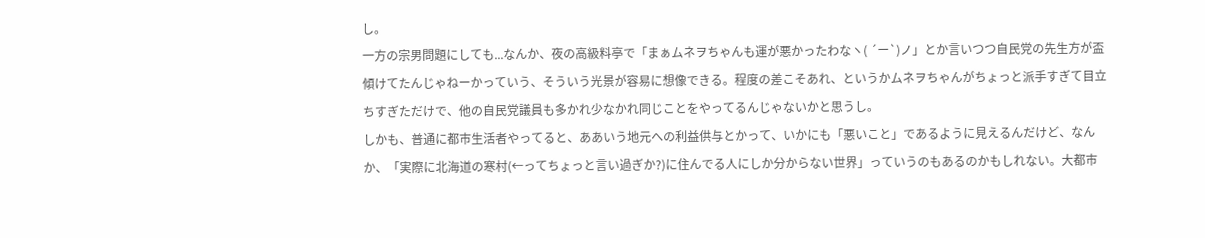し。
一方の宗男問題にしても...なんか、夜の高級料亭で「まぁムネヲちゃんも運が悪かったわなヽ( ´ー`)ノ」とか言いつつ自民党の先生方が盃傾けてたんじゃねーかっていう、そういう光景が容易に想像できる。程度の差こそあれ、というかムネヲちゃんがちょっと派手すぎて目立ちすぎただけで、他の自民党議員も多かれ少なかれ同じことをやってるんじゃないかと思うし。
しかも、普通に都市生活者やってると、ああいう地元への利益供与とかって、いかにも「悪いこと」であるように見えるんだけど、なんか、「実際に北海道の寒村(←ってちょっと言い過ぎか?)に住んでる人にしか分からない世界」っていうのもあるのかもしれない。大都市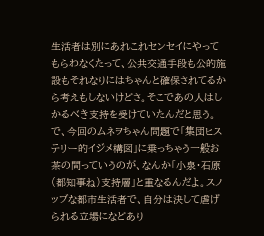生活者は別にあれこれセンセイにやってもらわなくたって、公共交通手段も公的施設もそれなりにはちゃんと確保されてるから考えもしないけどさ。そこであの人はしかるべき支持を受けていたんだと思う。
で、今回のムネヲちゃん問題で「集団ヒステリー的イジメ構図」に乗っちゃう一般お茶の間っていうのが、なんか「小泉・石原(都知事ね)支持層」と重なるんだよ。スノッブな都市生活者で、自分は決して虐げられる立場になどあり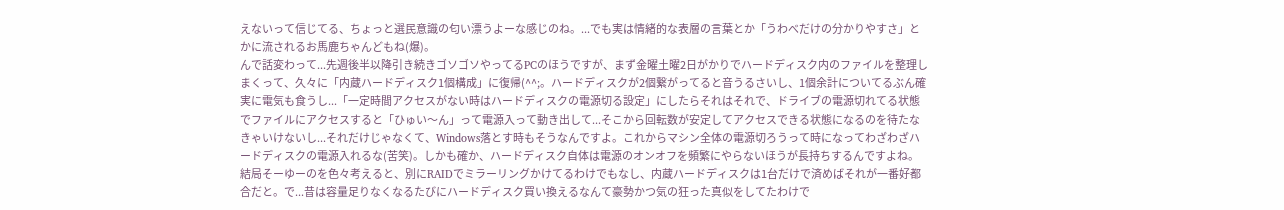えないって信じてる、ちょっと選民意識の匂い漂うよーな感じのね。...でも実は情緒的な表層の言葉とか「うわべだけの分かりやすさ」とかに流されるお馬鹿ちゃんどもね(爆)。
んで話変わって...先週後半以降引き続きゴソゴソやってるPCのほうですが、まず金曜土曜2日がかりでハードディスク内のファイルを整理しまくって、久々に「内蔵ハードディスク1個構成」に復帰(^^;。ハードディスクが2個繋がってると音うるさいし、1個余計についてるぶん確実に電気も食うし...「一定時間アクセスがない時はハードディスクの電源切る設定」にしたらそれはそれで、ドライブの電源切れてる状態でファイルにアクセスすると「ひゅい〜ん」って電源入って動き出して...そこから回転数が安定してアクセスできる状態になるのを待たなきゃいけないし...それだけじゃなくて、Windows落とす時もそうなんですよ。これからマシン全体の電源切ろうって時になってわざわざハードディスクの電源入れるな(苦笑)。しかも確か、ハードディスク自体は電源のオンオフを頻繁にやらないほうが長持ちするんですよね。
結局そーゆーのを色々考えると、別にRAIDでミラーリングかけてるわけでもなし、内蔵ハードディスクは1台だけで済めばそれが一番好都合だと。で...昔は容量足りなくなるたびにハードディスク買い換えるなんて豪勢かつ気の狂った真似をしてたわけで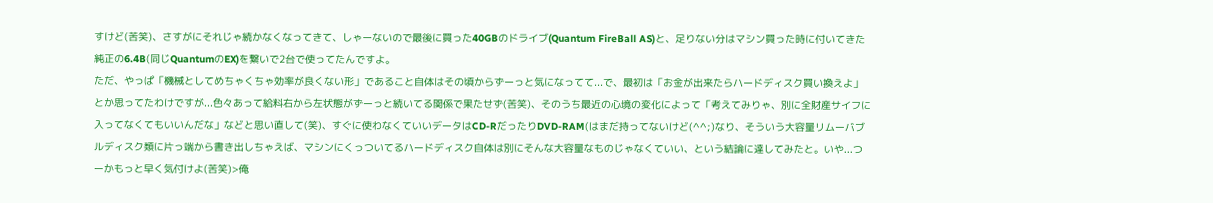すけど(苦笑)、さすがにそれじゃ続かなくなってきて、しゃーないので最後に買った40GBのドライブ(Quantum FireBall AS)と、足りない分はマシン買った時に付いてきた純正の6.4B(同じQuantumのEX)を繋いで2台で使ってたんですよ。
ただ、やっぱ「機械としてめちゃくちゃ効率が良くない形」であること自体はその頃からずーっと気になってて...で、最初は「お金が出来たらハードディスク買い換えよ」とか思ってたわけですが...色々あって給料右から左状態がずーっと続いてる関係で果たせず(苦笑)、そのうち最近の心境の変化によって「考えてみりゃ、別に全財産サイフに入ってなくてもいいんだな」などと思い直して(笑)、すぐに使わなくていいデータはCD-RだったりDVD-RAM(はまだ持ってないけど(^^;)なり、そういう大容量リムーバブルディスク類に片っ端から書き出しちゃえば、マシンにくっついてるハードディスク自体は別にそんな大容量なものじゃなくていい、という結論に達してみたと。いや...つーかもっと早く気付けよ(苦笑)>俺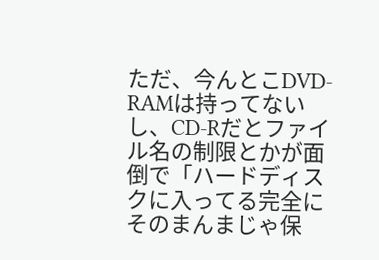ただ、今んとこDVD-RAMは持ってないし、CD-Rだとファイル名の制限とかが面倒で「ハードディスクに入ってる完全にそのまんまじゃ保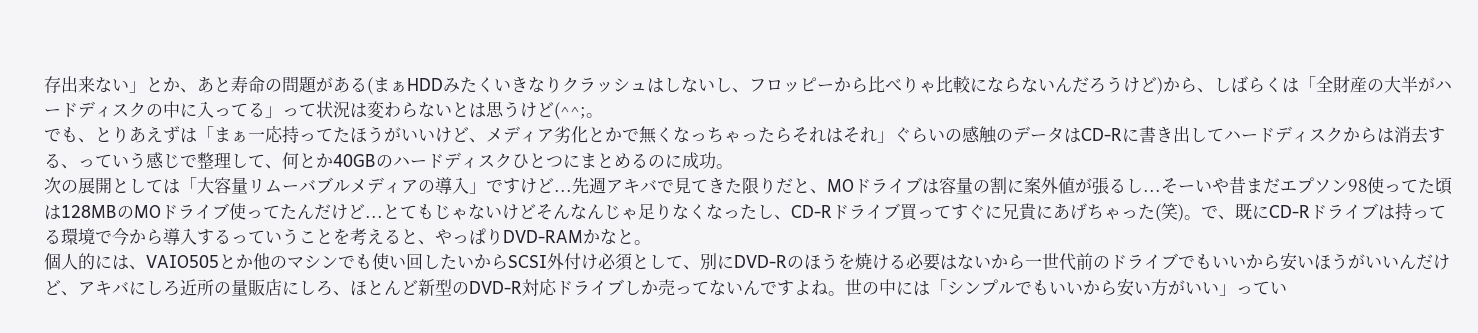存出来ない」とか、あと寿命の問題がある(まぁHDDみたくいきなりクラッシュはしないし、フロッピーから比べりゃ比較にならないんだろうけど)から、しばらくは「全財産の大半がハードディスクの中に入ってる」って状況は変わらないとは思うけど(^^;。
でも、とりあえずは「まぁ一応持ってたほうがいいけど、メディア劣化とかで無くなっちゃったらそれはそれ」ぐらいの感触のデータはCD-Rに書き出してハードディスクからは消去する、っていう感じで整理して、何とか40GBのハードディスクひとつにまとめるのに成功。
次の展開としては「大容量リムーバブルメディアの導入」ですけど...先週アキバで見てきた限りだと、MOドライブは容量の割に案外値が張るし...そーいや昔まだエプソン98使ってた頃は128MBのMOドライブ使ってたんだけど...とてもじゃないけどそんなんじゃ足りなくなったし、CD-Rドライブ買ってすぐに兄貴にあげちゃった(笑)。で、既にCD-Rドライブは持ってる環境で今から導入するっていうことを考えると、やっぱりDVD-RAMかなと。
個人的には、VAIO505とか他のマシンでも使い回したいからSCSI外付け必須として、別にDVD-Rのほうを焼ける必要はないから一世代前のドライブでもいいから安いほうがいいんだけど、アキバにしろ近所の量販店にしろ、ほとんど新型のDVD-R対応ドライブしか売ってないんですよね。世の中には「シンプルでもいいから安い方がいい」ってい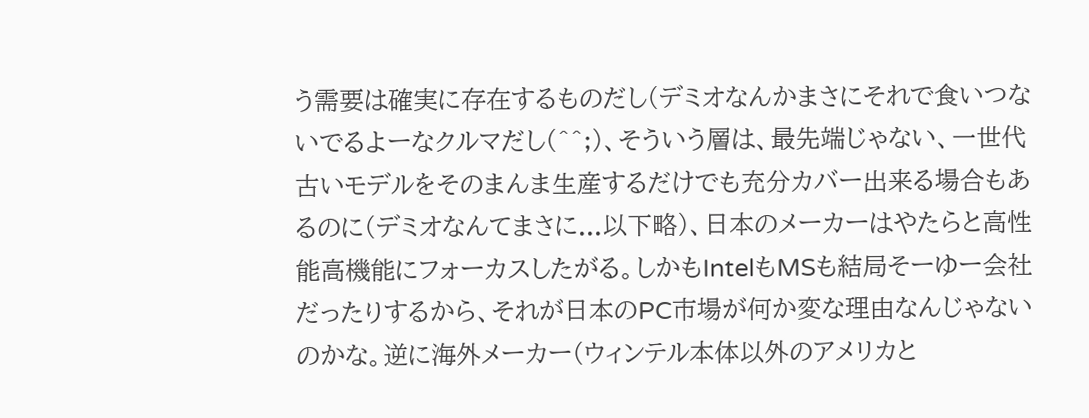う需要は確実に存在するものだし(デミオなんかまさにそれで食いつないでるよーなクルマだし(^^;)、そういう層は、最先端じゃない、一世代古いモデルをそのまんま生産するだけでも充分カバー出来る場合もあるのに(デミオなんてまさに...以下略)、日本のメーカーはやたらと高性能高機能にフォーカスしたがる。しかもIntelもMSも結局そーゆー会社だったりするから、それが日本のPC市場が何か変な理由なんじゃないのかな。逆に海外メーカー(ウィンテル本体以外のアメリカと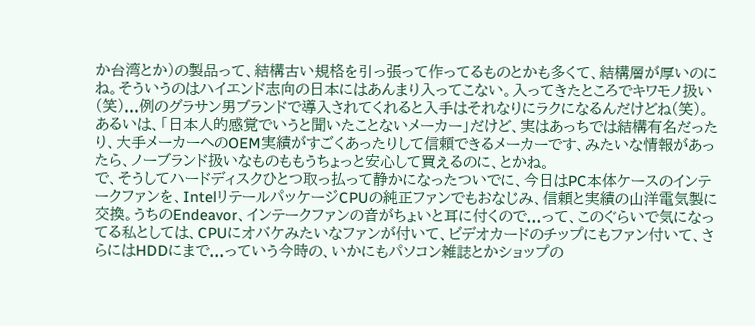か台湾とか)の製品って、結構古い規格を引っ張って作ってるものとかも多くて、結構層が厚いのにね。そういうのはハイエンド志向の日本にはあんまり入ってこない。入ってきたところでキワモノ扱い(笑)...例のグラサン男ブランドで導入されてくれると入手はそれなりにラクになるんだけどね(笑)。
あるいは、「日本人的感覚でいうと聞いたことないメーカー」だけど、実はあっちでは結構有名だったり、大手メーカーへのOEM実績がすごくあったりして信頼できるメーカーです、みたいな情報があったら、ノーブランド扱いなものももうちょっと安心して買えるのに、とかね。
で、そうしてハードディスクひとつ取っ払って静かになったついでに、今日はPC本体ケースのインテークファンを、IntelリテールパッケージCPUの純正ファンでもおなじみ、信頼と実績の山洋電気製に交換。うちのEndeavor、インテークファンの音がちょいと耳に付くので...って、このぐらいで気になってる私としては、CPUにオバケみたいなファンが付いて、ビデオカードのチップにもファン付いて、さらにはHDDにまで...っていう今時の、いかにもパソコン雑誌とかショップの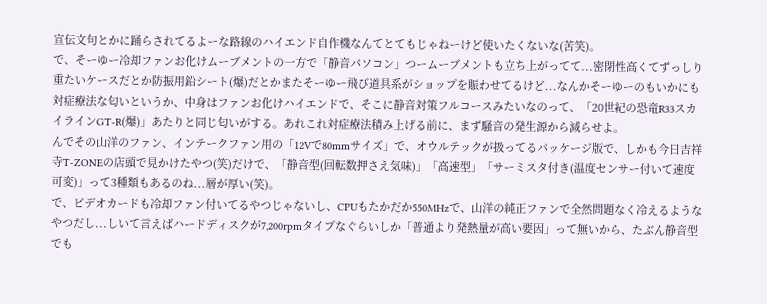宣伝文句とかに踊らされてるよーな路線のハイエンド自作機なんてとてもじゃねーけど使いたくないな(苦笑)。
で、そーゆー冷却ファンお化けムーブメントの一方で「静音パソコン」つームーブメントも立ち上がってて...密閉性高くてずっしり重たいケースだとか防振用鉛シート(爆)だとかまたそーゆー飛び道具系がショップを賑わせてるけど...なんかそーゆーのもいかにも対症療法な匂いというか、中身はファンお化けハイエンドで、そこに静音対策フルコースみたいなのって、「20世紀の恐竜R33スカイラインGT-R(爆)」あたりと同じ匂いがする。あれこれ対症療法積み上げる前に、まず騒音の発生源から減らせよ。
んでその山洋のファン、インテークファン用の「12Vで80mmサイズ」で、オウルテックが扱ってるパッケージ版で、しかも今日吉祥寺T-ZONEの店頭で見かけたやつ(笑)だけで、「静音型(回転数押さえ気味)」「高速型」「サーミスタ付き(温度センサー付いて速度可変)」って3種類もあるのね...層が厚い(笑)。
で、ビデオカードも冷却ファン付いてるやつじゃないし、CPUもたかだか550MHzで、山洋の純正ファンで全然問題なく冷えるようなやつだし...しいて言えばハードディスクが7,200rpmタイプなぐらいしか「普通より発熱量が高い要因」って無いから、たぶん静音型でも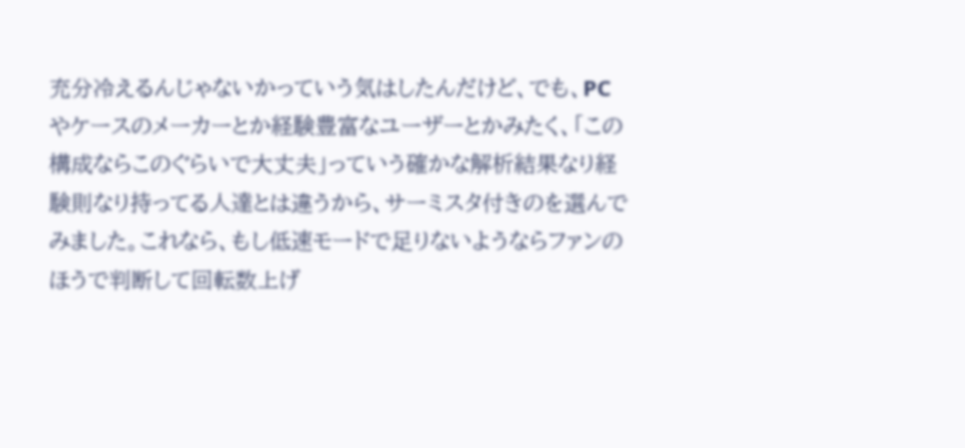充分冷えるんじゃないかっていう気はしたんだけど、でも、PCやケースのメーカーとか経験豊富なユーザーとかみたく、「この構成ならこのぐらいで大丈夫」っていう確かな解析結果なり経験則なり持ってる人達とは違うから、サーミスタ付きのを選んでみました。これなら、もし低速モードで足りないようならファンのほうで判断して回転数上げ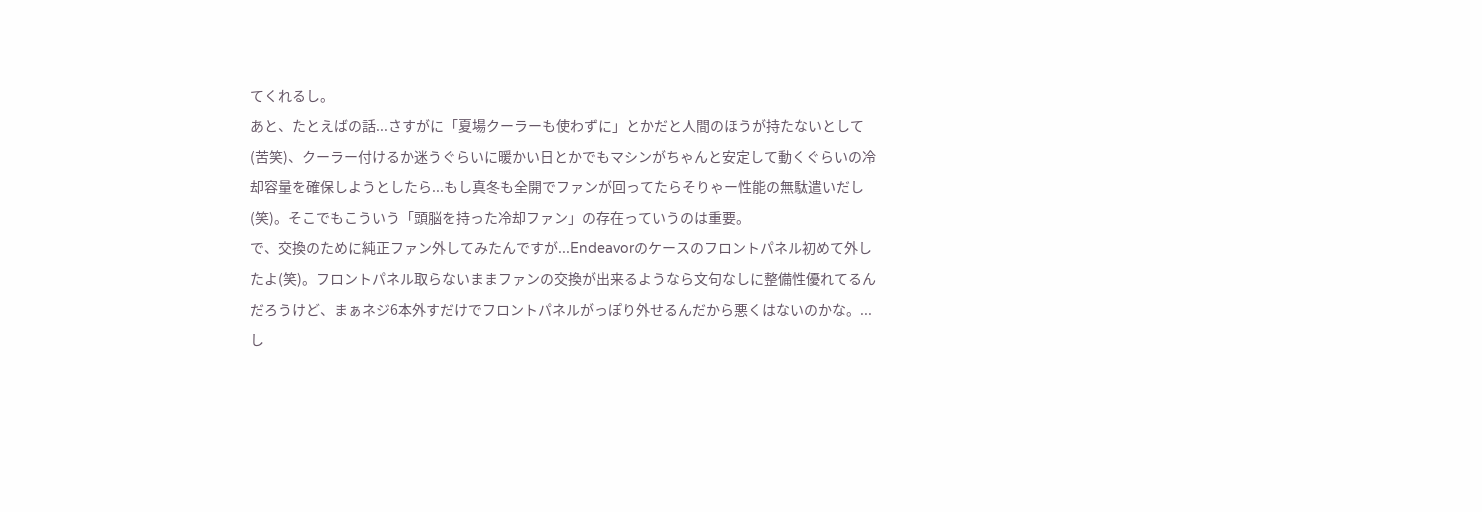てくれるし。
あと、たとえばの話...さすがに「夏場クーラーも使わずに」とかだと人間のほうが持たないとして(苦笑)、クーラー付けるか迷うぐらいに暖かい日とかでもマシンがちゃんと安定して動くぐらいの冷却容量を確保しようとしたら...もし真冬も全開でファンが回ってたらそりゃー性能の無駄遣いだし(笑)。そこでもこういう「頭脳を持った冷却ファン」の存在っていうのは重要。
で、交換のために純正ファン外してみたんですが...Endeavorのケースのフロントパネル初めて外したよ(笑)。フロントパネル取らないままファンの交換が出来るようなら文句なしに整備性優れてるんだろうけど、まぁネジ6本外すだけでフロントパネルがっぽり外せるんだから悪くはないのかな。...し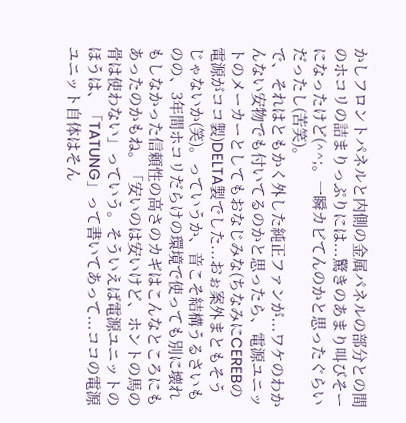かしフロントパネルと内側の金属パネルの部分との間のホコリの詰まりっぷりには...驚きのあまり叫びそーになったけど(^^;。一瞬カビてんのかと思ったぐらいだったし(苦笑)。
で、それはともかく外した純正ファンが...ワケのわかんない安物でも付いてるのかと思ったら、電源ユニットのメーカーとしてもおなじみな(ちなみにCEREBの電源がココ製)DELTA製でした...おぉ案外まともそうじゃないか(笑)。っていうか、音こそ結構うるさいものの、3年間ホコリだらけの環境で使っても別に壊れもしなかった信頼性の高さのカギはこんなところにもあったのかもね。「安いのは安いけど、ホントの馬の骨は使わない」っていう。そういえば電源ユニットのほうは、「TATUNG」って書いてあって...ココの電源ユニット自体はそん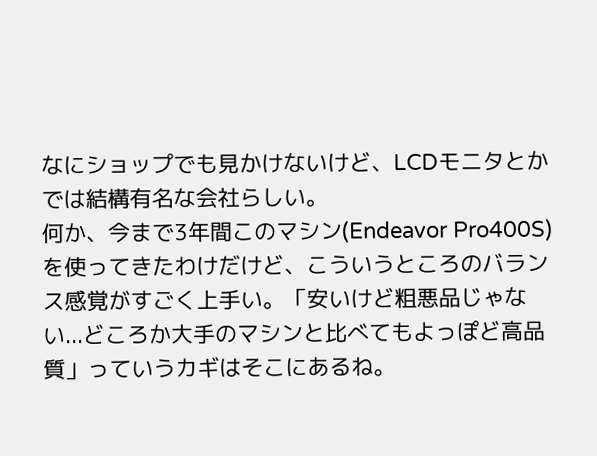なにショップでも見かけないけど、LCDモニタとかでは結構有名な会社らしい。
何か、今まで3年間このマシン(Endeavor Pro400S)を使ってきたわけだけど、こういうところのバランス感覚がすごく上手い。「安いけど粗悪品じゃない...どころか大手のマシンと比べてもよっぽど高品質」っていうカギはそこにあるね。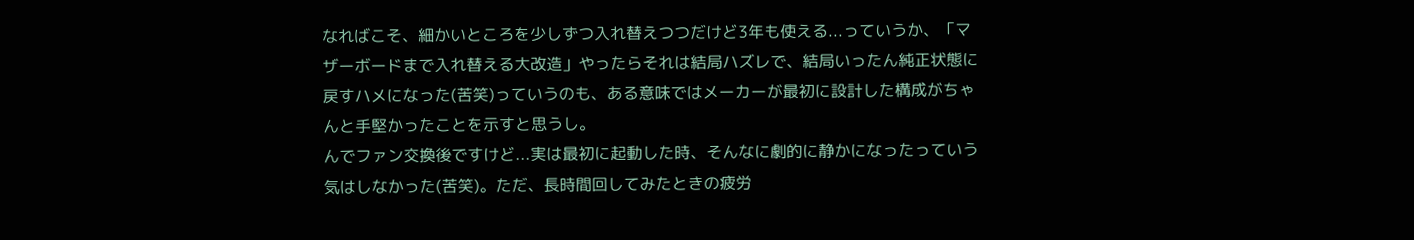なればこそ、細かいところを少しずつ入れ替えつつだけど3年も使える...っていうか、「マザーボードまで入れ替える大改造」やったらそれは結局ハズレで、結局いったん純正状態に戻すハメになった(苦笑)っていうのも、ある意味ではメーカーが最初に設計した構成がちゃんと手堅かったことを示すと思うし。
んでファン交換後ですけど...実は最初に起動した時、そんなに劇的に静かになったっていう気はしなかった(苦笑)。ただ、長時間回してみたときの疲労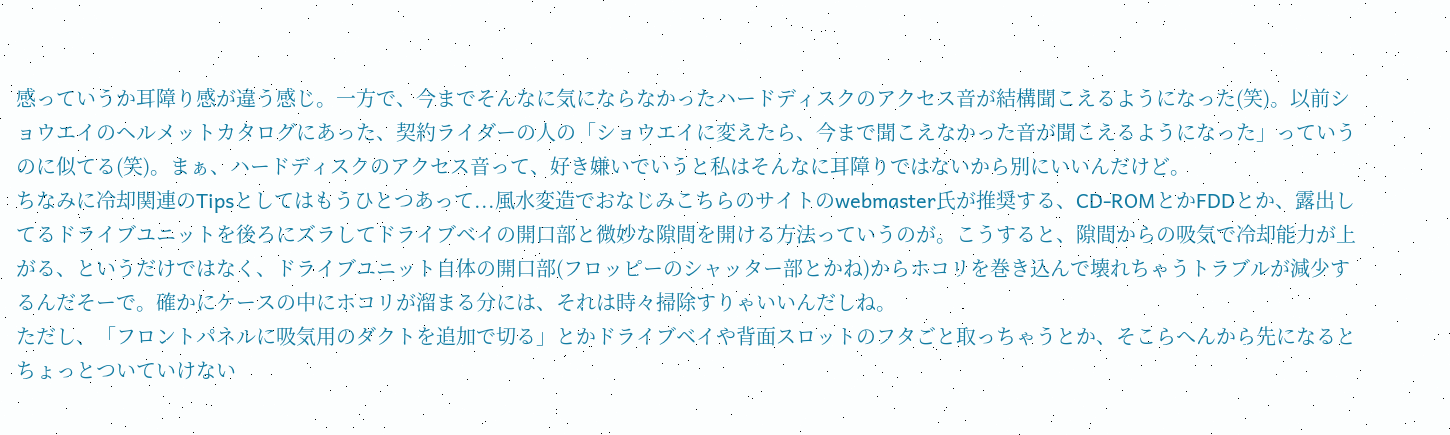感っていうか耳障り感が違う感じ。一方で、今までそんなに気にならなかったハードディスクのアクセス音が結構聞こえるようになった(笑)。以前ショウエイのヘルメットカタログにあった、契約ライダーの人の「ショウエイに変えたら、今まで聞こえなかった音が聞こえるようになった」っていうのに似てる(笑)。まぁ、ハードディスクのアクセス音って、好き嫌いでいうと私はそんなに耳障りではないから別にいいんだけど。
ちなみに冷却関連のTipsとしてはもうひとつあって...風水変造でおなじみこちらのサイトのwebmaster氏が推奨する、CD-ROMとかFDDとか、露出してるドライブユニットを後ろにズラしてドライブベイの開口部と微妙な隙間を開ける方法っていうのが。こうすると、隙間からの吸気で冷却能力が上がる、というだけではなく、ドライブユニット自体の開口部(フロッピーのシャッター部とかね)からホコリを巻き込んで壊れちゃうトラブルが減少するんだそーで。確かにケースの中にホコリが溜まる分には、それは時々掃除すりゃいいんだしね。
ただし、「フロントパネルに吸気用のダクトを追加で切る」とかドライブベイや背面スロットのフタごと取っちゃうとか、そこらへんから先になるとちょっとついていけない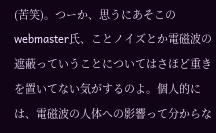(苦笑)。つーか、思うにあそこのwebmaster氏、ことノイズとか電磁波の遮蔽っていうことについてはさほど重きを置いてない気がするのよ。個人的には、電磁波の人体への影響って分からな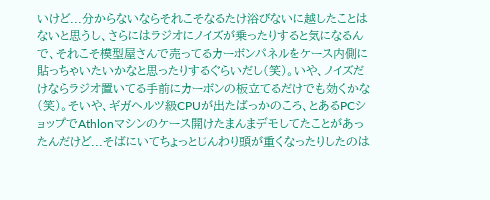いけど...分からないならそれこそなるたけ浴びないに越したことはないと思うし、さらにはラジオにノイズが乗ったりすると気になるんで、それこそ模型屋さんで売ってるカーボンパネルをケース内側に貼っちゃいたいかなと思ったりするぐらいだし(笑)。いや、ノイズだけならラジオ置いてる手前にカーボンの板立てるだけでも効くかな(笑)。そいや、ギガヘルツ級CPUが出たばっかのころ、とあるPCショップでAthlonマシンのケース開けたまんまデモしてたことがあったんだけど...そばにいてちょっとじんわり頭が重くなったりしたのは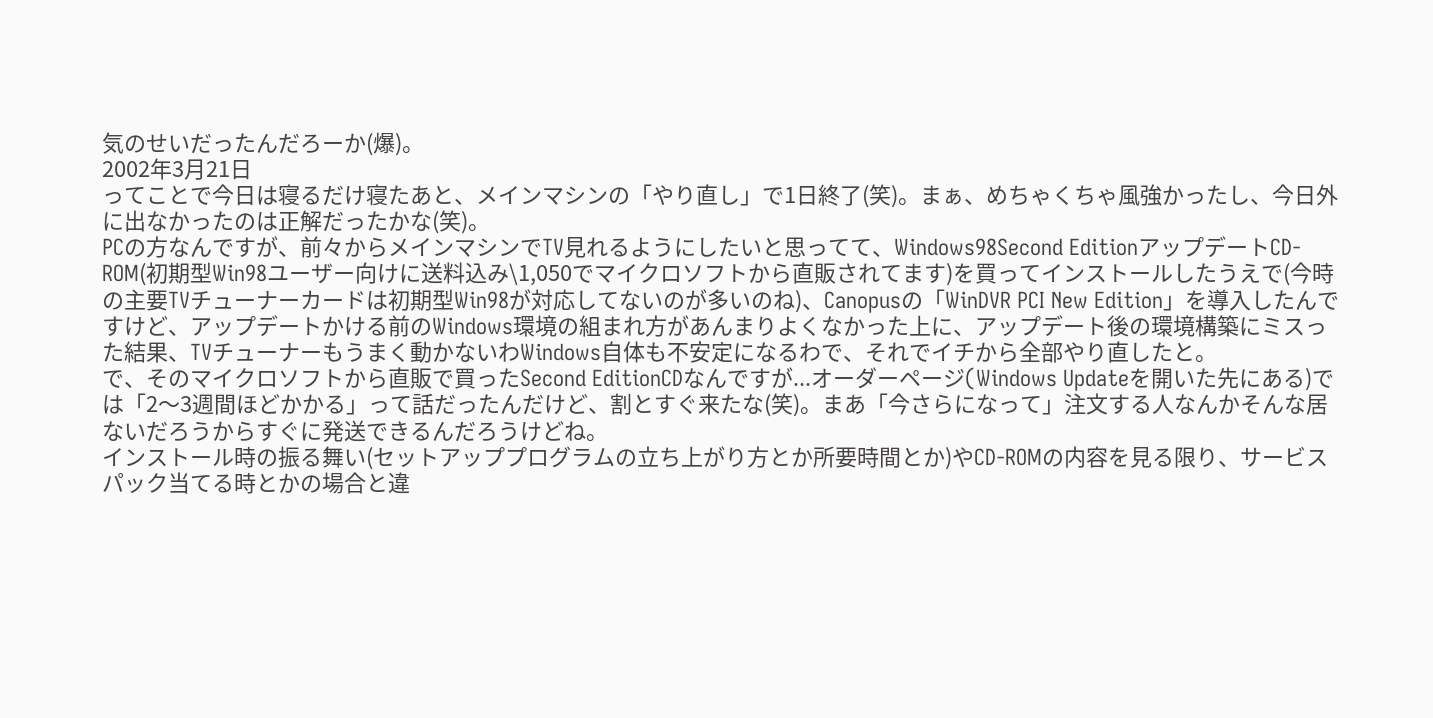気のせいだったんだろーか(爆)。
2002年3月21日
ってことで今日は寝るだけ寝たあと、メインマシンの「やり直し」で1日終了(笑)。まぁ、めちゃくちゃ風強かったし、今日外に出なかったのは正解だったかな(笑)。
PCの方なんですが、前々からメインマシンでTV見れるようにしたいと思ってて、Windows98Second EditionアップデートCD-ROM(初期型Win98ユーザー向けに送料込み\1,050でマイクロソフトから直販されてます)を買ってインストールしたうえで(今時の主要TVチューナーカードは初期型Win98が対応してないのが多いのね)、Canopusの「WinDVR PCI New Edition」を導入したんですけど、アップデートかける前のWindows環境の組まれ方があんまりよくなかった上に、アップデート後の環境構築にミスった結果、TVチューナーもうまく動かないわWindows自体も不安定になるわで、それでイチから全部やり直したと。
で、そのマイクロソフトから直販で買ったSecond EditionCDなんですが...オーダーページ(Windows Updateを開いた先にある)では「2〜3週間ほどかかる」って話だったんだけど、割とすぐ来たな(笑)。まあ「今さらになって」注文する人なんかそんな居ないだろうからすぐに発送できるんだろうけどね。
インストール時の振る舞い(セットアッププログラムの立ち上がり方とか所要時間とか)やCD-ROMの内容を見る限り、サービスパック当てる時とかの場合と違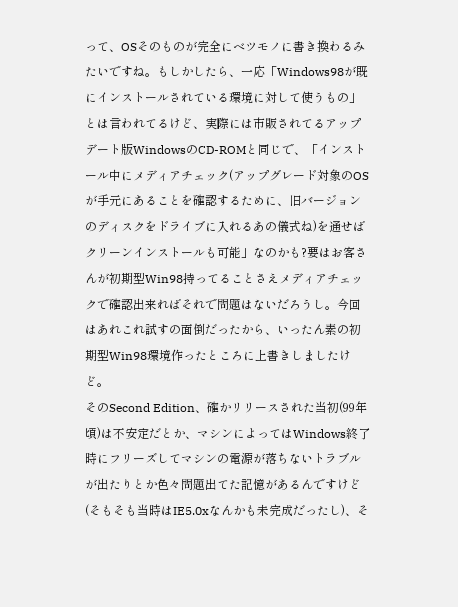って、OSそのものが完全にベツモノに書き換わるみたいですね。もしかしたら、一応「Windows98が既にインストールされている環境に対して使うもの」とは言われてるけど、実際には市販されてるアップデート版WindowsのCD-ROMと同じで、「インストール中にメディアチェック(アップグレード対象のOSが手元にあることを確認するために、旧バージョンのディスクをドライブに入れるあの儀式ね)を通せばクリーンインストールも可能」なのかも?要はお客さんが初期型Win98持ってることさえメディアチェックで確認出来ればそれで問題はないだろうし。今回はあれこれ試すの面倒だったから、いったん素の初期型Win98環境作ったところに上書きしましたけど。
そのSecond Edition、確かリリースされた当初(99年頃)は不安定だとか、マシンによってはWindows終了時にフリーズしてマシンの電源が落ちないトラブルが出たりとか色々問題出てた記憶があるんですけど(そもそも当時はIE5.0xなんかも未完成だったし)、そ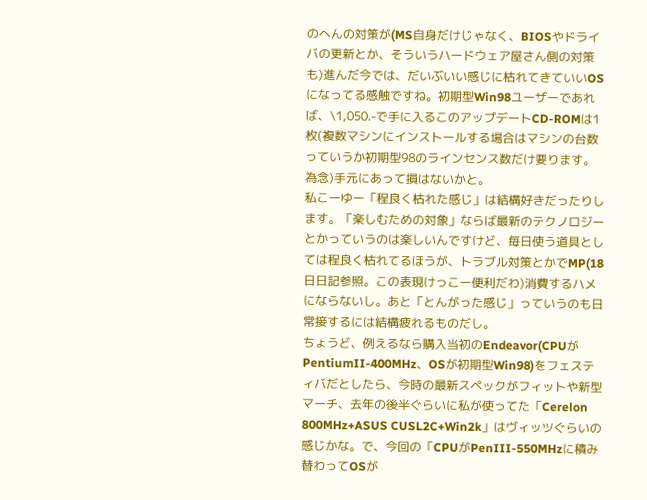のへんの対策が(MS自身だけじゃなく、BIOSやドライバの更新とか、そういうハードウェア屋さん側の対策も)進んだ今では、だいぶいい感じに枯れてきていいOSになってる感触ですね。初期型Win98ユーザーであれば、\1,050.-で手に入るこのアップデートCD-ROMは1枚(複数マシンにインストールする場合はマシンの台数っていうか初期型98のラインセンス数だけ要ります。為念)手元にあって損はないかと。
私こーゆー「程良く枯れた感じ」は結構好きだったりします。「楽しむための対象」ならば最新のテクノロジーとかっていうのは楽しいんですけど、毎日使う道具としては程良く枯れてるほうが、トラブル対策とかでMP(18日日記参照。この表現けっこー便利だわ)消費するハメにならないし。あと「とんがった感じ」っていうのも日常接するには結構疲れるものだし。
ちょうど、例えるなら購入当初のEndeavor(CPUがPentiumII-400MHz、OSが初期型Win98)をフェスティバだとしたら、今時の最新スペックがフィットや新型マーチ、去年の後半ぐらいに私が使ってた「Cerelon 800MHz+ASUS CUSL2C+Win2k」はヴィッツぐらいの感じかな。で、今回の「CPUがPenIII-550MHzに積み替わってOSが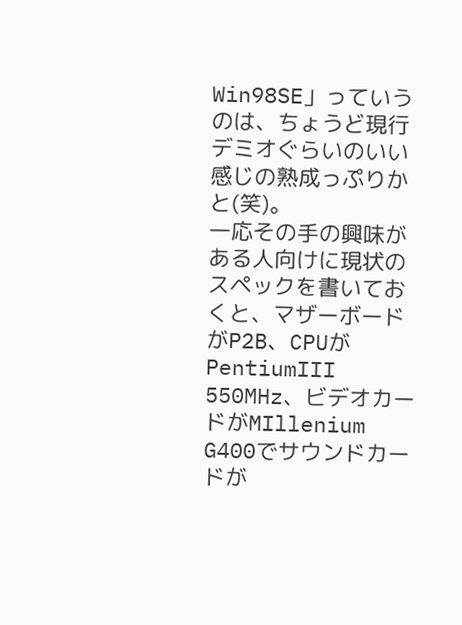Win98SE」っていうのは、ちょうど現行デミオぐらいのいい感じの熟成っぷりかと(笑)。
一応その手の興味がある人向けに現状のスペックを書いておくと、マザーボードがP2B、CPUがPentiumIII 550MHz、ビデオカードがMIllenium G400でサウンドカードが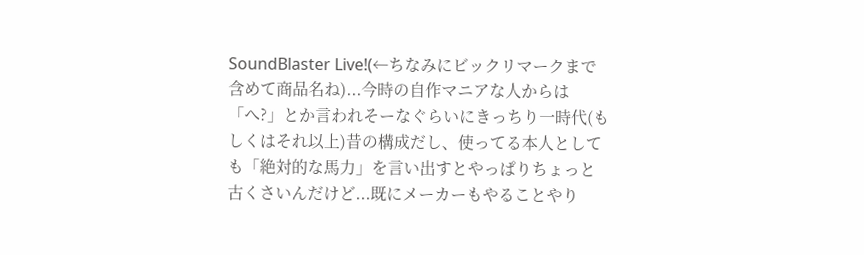SoundBlaster Live!(←ちなみにビックリマークまで含めて商品名ね)...今時の自作マニアな人からは「へ?」とか言われそーなぐらいにきっちり一時代(もしくはそれ以上)昔の構成だし、使ってる本人としても「絶対的な馬力」を言い出すとやっぱりちょっと古くさいんだけど...既にメーカーもやることやり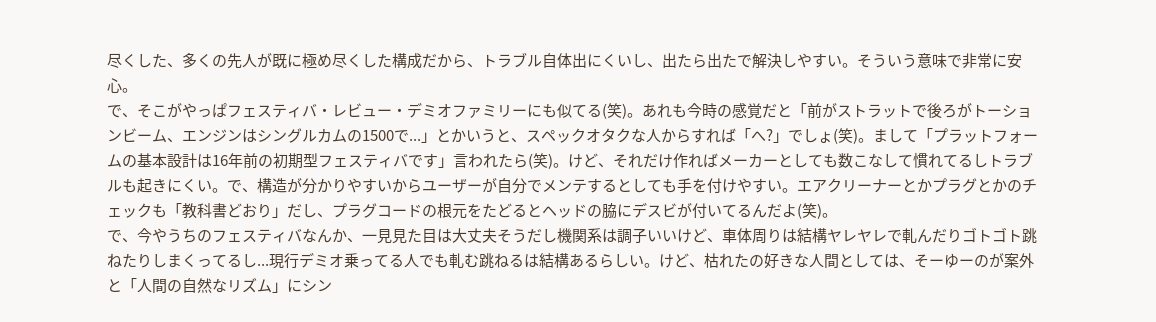尽くした、多くの先人が既に極め尽くした構成だから、トラブル自体出にくいし、出たら出たで解決しやすい。そういう意味で非常に安心。
で、そこがやっぱフェスティバ・レビュー・デミオファミリーにも似てる(笑)。あれも今時の感覚だと「前がストラットで後ろがトーションビーム、エンジンはシングルカムの1500で...」とかいうと、スペックオタクな人からすれば「へ?」でしょ(笑)。まして「プラットフォームの基本設計は16年前の初期型フェスティバです」言われたら(笑)。けど、それだけ作ればメーカーとしても数こなして慣れてるしトラブルも起きにくい。で、構造が分かりやすいからユーザーが自分でメンテするとしても手を付けやすい。エアクリーナーとかプラグとかのチェックも「教科書どおり」だし、プラグコードの根元をたどるとヘッドの脇にデスビが付いてるんだよ(笑)。
で、今やうちのフェスティバなんか、一見見た目は大丈夫そうだし機関系は調子いいけど、車体周りは結構ヤレヤレで軋んだりゴトゴト跳ねたりしまくってるし...現行デミオ乗ってる人でも軋む跳ねるは結構あるらしい。けど、枯れたの好きな人間としては、そーゆーのが案外と「人間の自然なリズム」にシン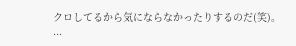クロしてるから気にならなかったりするのだ(笑)。
...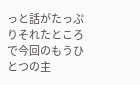っと話がたっぷりそれたところで今回のもうひとつの主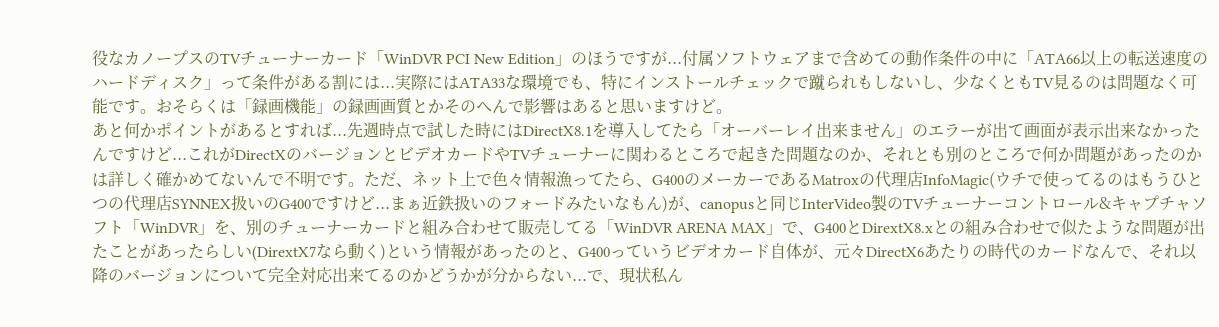役なカノープスのTVチューナーカード「WinDVR PCI New Edition」のほうですが...付属ソフトウェアまで含めての動作条件の中に「ATA66以上の転送速度のハードディスク」って条件がある割には...実際にはATA33な環境でも、特にインストールチェックで蹴られもしないし、少なくともTV見るのは問題なく可能です。おそらくは「録画機能」の録画画質とかそのへんで影響はあると思いますけど。
あと何かポイントがあるとすれば...先週時点で試した時にはDirectX8.1を導入してたら「オーバーレイ出来ません」のエラーが出て画面が表示出来なかったんですけど...これがDirectXのバージョンとビデオカードやTVチューナーに関わるところで起きた問題なのか、それとも別のところで何か問題があったのかは詳しく確かめてないんで不明です。ただ、ネット上で色々情報漁ってたら、G400のメーカーであるMatroxの代理店InfoMagic(ウチで使ってるのはもうひとつの代理店SYNNEX扱いのG400ですけど...まぁ近鉄扱いのフォードみたいなもん)が、canopusと同じInterVideo製のTVチューナーコントロール&キャプチャソフト「WinDVR」を、別のチューナーカードと組み合わせて販売してる「WinDVR ARENA MAX」で、G400とDirextX8.xとの組み合わせで似たような問題が出たことがあったらしい(DirextX7なら動く)という情報があったのと、G400っていうビデオカード自体が、元々DirectX6あたりの時代のカードなんで、それ以降のバージョンについて完全対応出来てるのかどうかが分からない...で、現状私ん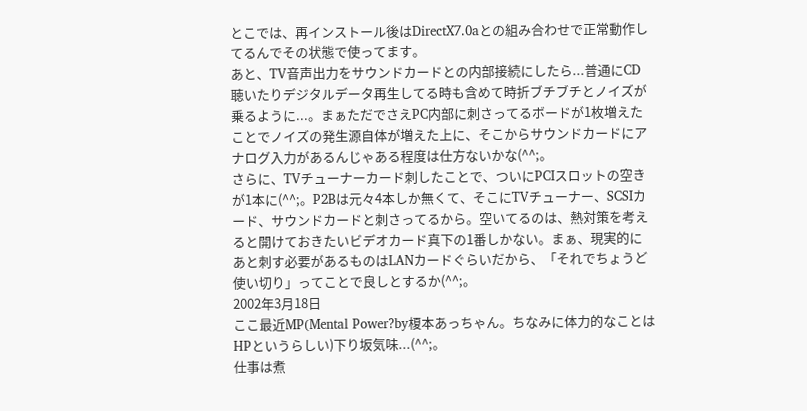とこでは、再インストール後はDirectX7.0aとの組み合わせで正常動作してるんでその状態で使ってます。
あと、TV音声出力をサウンドカードとの内部接続にしたら...普通にCD聴いたりデジタルデータ再生してる時も含めて時折ブチブチとノイズが乗るように...。まぁただでさえPC内部に刺さってるボードが1枚増えたことでノイズの発生源自体が増えた上に、そこからサウンドカードにアナログ入力があるんじゃある程度は仕方ないかな(^^;。
さらに、TVチューナーカード刺したことで、ついにPCIスロットの空きが1本に(^^;。P2Bは元々4本しか無くて、そこにTVチューナー、SCSIカード、サウンドカードと刺さってるから。空いてるのは、熱対策を考えると開けておきたいビデオカード真下の1番しかない。まぁ、現実的にあと刺す必要があるものはLANカードぐらいだから、「それでちょうど使い切り」ってことで良しとするか(^^;。
2002年3月18日
ここ最近MP(Mental Power?by榎本あっちゃん。ちなみに体力的なことはHPというらしい)下り坂気味...(^^;。
仕事は煮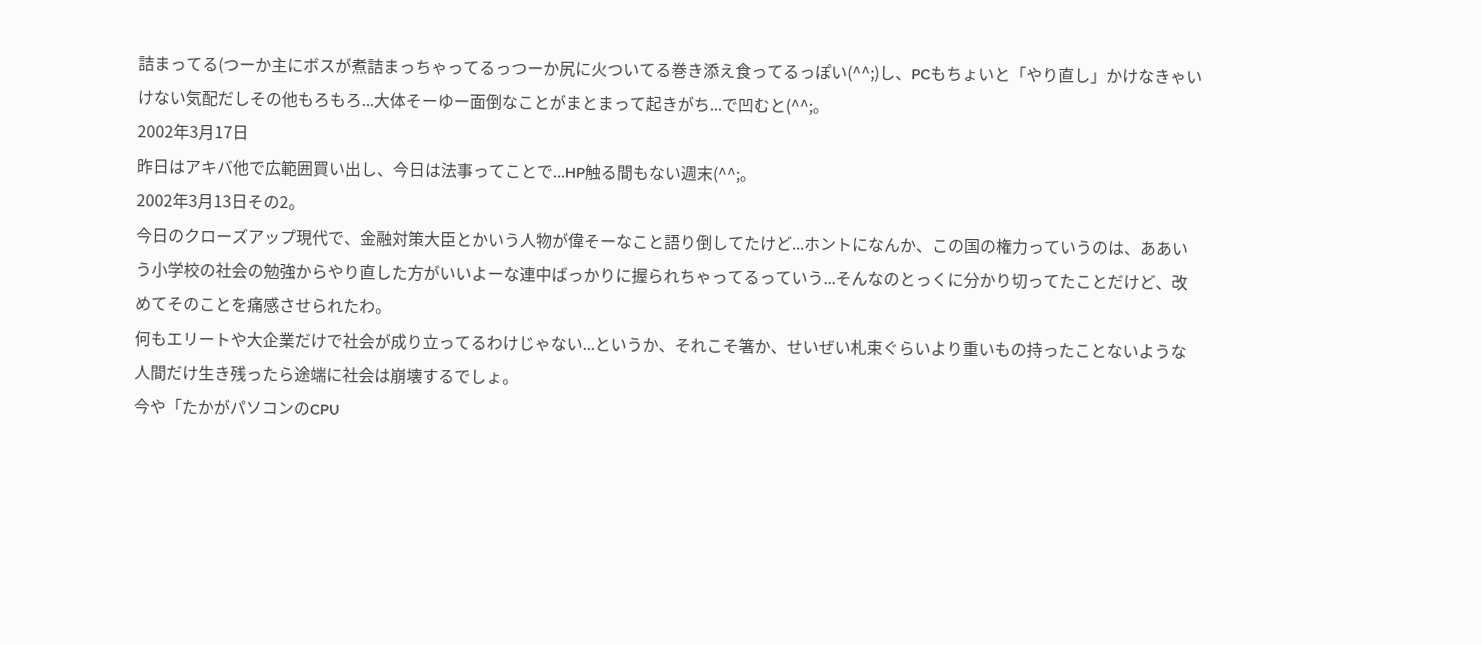詰まってる(つーか主にボスが煮詰まっちゃってるっつーか尻に火ついてる巻き添え食ってるっぽい(^^;)し、PCもちょいと「やり直し」かけなきゃいけない気配だしその他もろもろ...大体そーゆー面倒なことがまとまって起きがち...で凹むと(^^;。
2002年3月17日
昨日はアキバ他で広範囲買い出し、今日は法事ってことで...HP触る間もない週末(^^;。
2002年3月13日その2。
今日のクローズアップ現代で、金融対策大臣とかいう人物が偉そーなこと語り倒してたけど...ホントになんか、この国の権力っていうのは、ああいう小学校の社会の勉強からやり直した方がいいよーな連中ばっかりに握られちゃってるっていう...そんなのとっくに分かり切ってたことだけど、改めてそのことを痛感させられたわ。
何もエリートや大企業だけで社会が成り立ってるわけじゃない...というか、それこそ箸か、せいぜい札束ぐらいより重いもの持ったことないような人間だけ生き残ったら途端に社会は崩壊するでしょ。
今や「たかがパソコンのCPU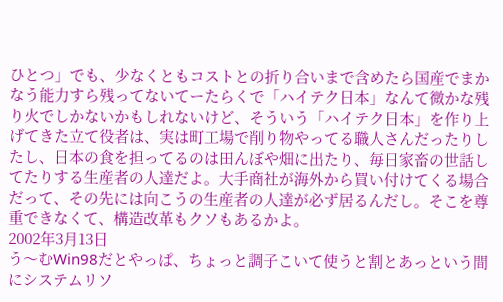ひとつ」でも、少なくともコストとの折り合いまで含めたら国産でまかなう能力すら残ってないてーたらくで「ハイテク日本」なんて微かな残り火でしかないかもしれないけど、そういう「ハイテク日本」を作り上げてきた立て役者は、実は町工場で削り物やってる職人さんだったりしたし、日本の食を担ってるのは田んぼや畑に出たり、毎日家畜の世話してたりする生産者の人達だよ。大手商社が海外から買い付けてくる場合だって、その先には向こうの生産者の人達が必ず居るんだし。そこを尊重できなくて、構造改革もクソもあるかよ。
2002年3月13日
う〜むWin98だとやっぱ、ちょっと調子こいて使うと割とあっという間にシステムリソ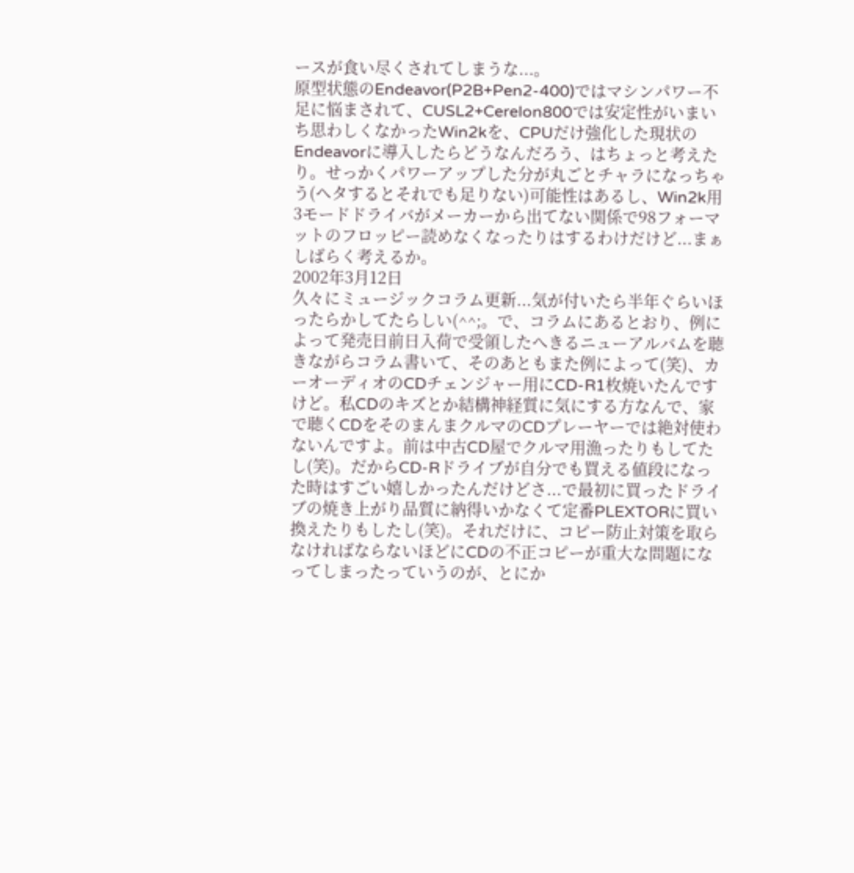ースが食い尽くされてしまうな...。
原型状態のEndeavor(P2B+Pen2-400)ではマシンパワー不足に悩まされて、CUSL2+Cerelon800では安定性がいまいち思わしくなかったWin2kを、CPUだけ強化した現状のEndeavorに導入したらどうなんだろう、はちょっと考えたり。せっかくパワーアップした分が丸ごとチャラになっちゃう(ヘタするとそれでも足りない)可能性はあるし、Win2k用3モードドライバがメーカーから出てない関係で98フォーマットのフロッピー読めなくなったりはするわけだけど...まぁしばらく考えるか。
2002年3月12日
久々にミュージックコラム更新...気が付いたら半年ぐらいほったらかしてたらしい(^^;。で、コラムにあるとおり、例によって発売日前日入荷で受領したへきるニューアルバムを聴きながらコラム書いて、そのあともまた例によって(笑)、カーオーディオのCDチェンジャー用にCD-R1枚焼いたんですけど。私CDのキズとか結構神経質に気にする方なんで、家で聴くCDをそのまんまクルマのCDプレーヤーでは絶対使わないんですよ。前は中古CD屋でクルマ用漁ったりもしてたし(笑)。だからCD-Rドライブが自分でも買える値段になった時はすごい嬉しかったんだけどさ...で最初に買ったドライブの焼き上がり品質に納得いかなくて定番PLEXTORに買い換えたりもしたし(笑)。それだけに、コピー防止対策を取らなければならないほどにCDの不正コピーが重大な問題になってしまったっていうのが、とにか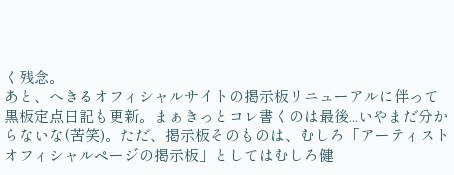く残念。
あと、へきるオフィシャルサイトの掲示板リニューアルに伴って黒板定点日記も更新。まぁきっとコレ書くのは最後...いやまだ分からないな(苦笑)。ただ、掲示板そのものは、むしろ「アーティストオフィシャルページの掲示板」としてはむしろ健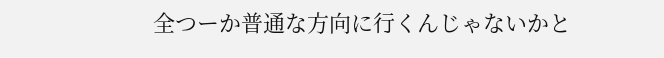全つーか普通な方向に行くんじゃないかと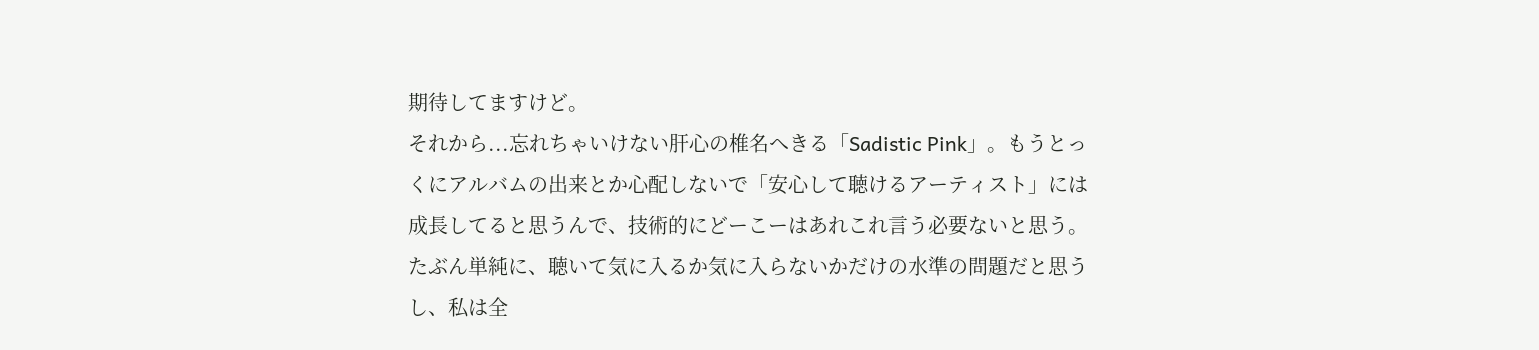期待してますけど。
それから...忘れちゃいけない肝心の椎名へきる「Sadistic Pink」。もうとっくにアルバムの出来とか心配しないで「安心して聴けるアーティスト」には成長してると思うんで、技術的にどーこーはあれこれ言う必要ないと思う。たぶん単純に、聴いて気に入るか気に入らないかだけの水準の問題だと思うし、私は全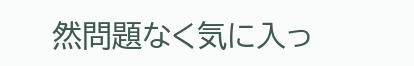然問題なく気に入っ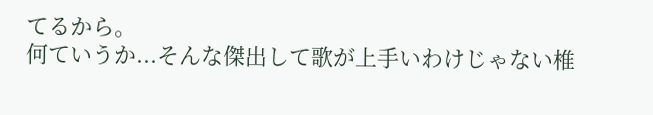てるから。
何ていうか...そんな傑出して歌が上手いわけじゃない椎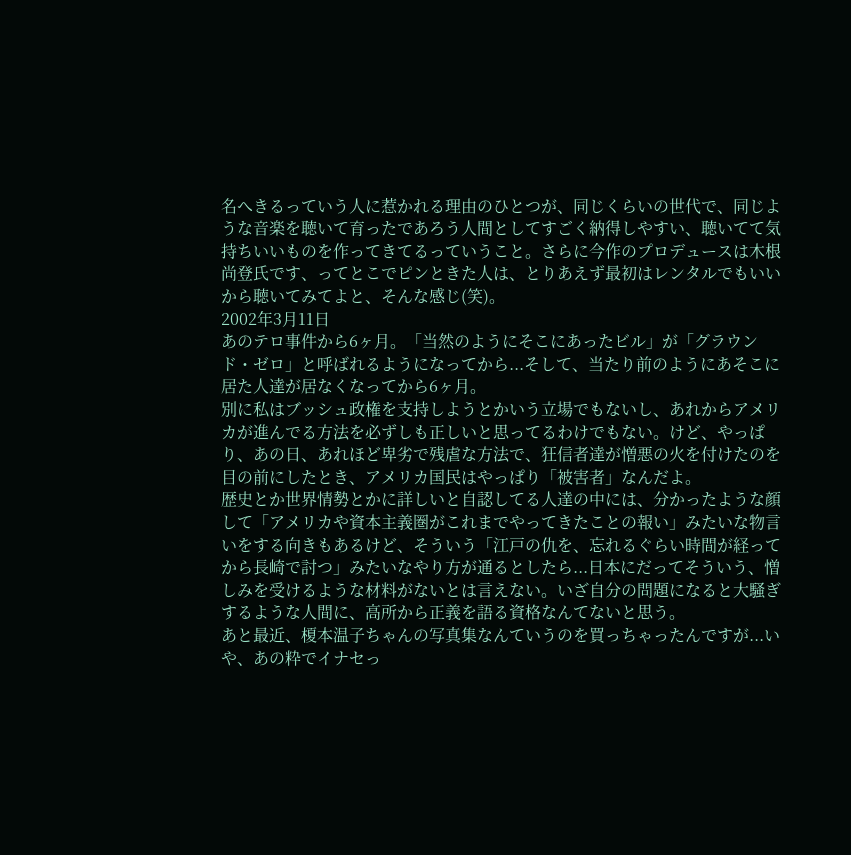名へきるっていう人に惹かれる理由のひとつが、同じくらいの世代で、同じような音楽を聴いて育ったであろう人間としてすごく納得しやすい、聴いてて気持ちいいものを作ってきてるっていうこと。さらに今作のプロデュースは木根尚登氏です、ってとこでピンときた人は、とりあえず最初はレンタルでもいいから聴いてみてよと、そんな感じ(笑)。
2002年3月11日
あのテロ事件から6ヶ月。「当然のようにそこにあったビル」が「グラウンド・ゼロ」と呼ばれるようになってから...そして、当たり前のようにあそこに居た人達が居なくなってから6ヶ月。
別に私はブッシュ政権を支持しようとかいう立場でもないし、あれからアメリカが進んでる方法を必ずしも正しいと思ってるわけでもない。けど、やっぱり、あの日、あれほど卑劣で残虐な方法で、狂信者達が憎悪の火を付けたのを目の前にしたとき、アメリカ国民はやっぱり「被害者」なんだよ。
歴史とか世界情勢とかに詳しいと自認してる人達の中には、分かったような顔して「アメリカや資本主義圏がこれまでやってきたことの報い」みたいな物言いをする向きもあるけど、そういう「江戸の仇を、忘れるぐらい時間が経ってから長崎で討つ」みたいなやり方が通るとしたら...日本にだってそういう、憎しみを受けるような材料がないとは言えない。いざ自分の問題になると大騒ぎするような人間に、高所から正義を語る資格なんてないと思う。
あと最近、榎本温子ちゃんの写真集なんていうのを買っちゃったんですが...いや、あの粋でイナセっ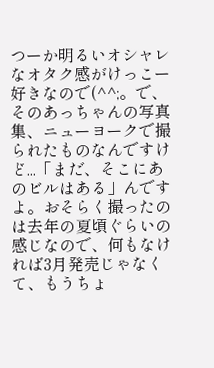つーか明るいオシャレなオタク感がけっこー好きなので(^^;。で、そのあっちゃんの写真集、ニューヨークで撮られたものなんですけど...「まだ、そこにあのビルはある」んですよ。おそらく撮ったのは去年の夏頃ぐらいの感じなので、何もなければ3月発売じゃなくて、もうちょ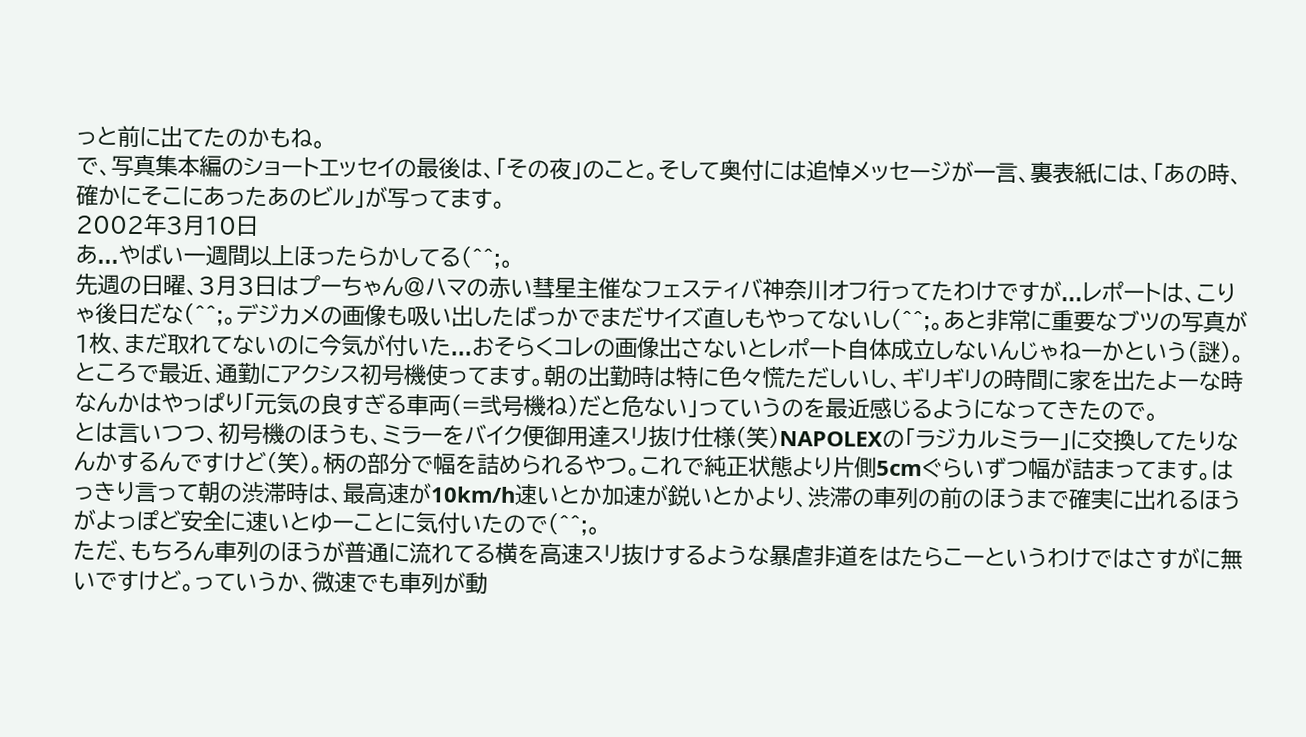っと前に出てたのかもね。
で、写真集本編のショートエッセイの最後は、「その夜」のこと。そして奥付には追悼メッセージが一言、裏表紙には、「あの時、確かにそこにあったあのビル」が写ってます。
2002年3月10日
あ...やばい一週間以上ほったらかしてる(^^;。
先週の日曜、3月3日はプーちゃん@ハマの赤い彗星主催なフェスティバ神奈川オフ行ってたわけですが...レポートは、こりゃ後日だな(^^;。デジカメの画像も吸い出したばっかでまだサイズ直しもやってないし(^^;。あと非常に重要なブツの写真が1枚、まだ取れてないのに今気が付いた...おそらくコレの画像出さないとレポート自体成立しないんじゃねーかという(謎)。
ところで最近、通勤にアクシス初号機使ってます。朝の出勤時は特に色々慌ただしいし、ギリギリの時間に家を出たよーな時なんかはやっぱり「元気の良すぎる車両(=弐号機ね)だと危ない」っていうのを最近感じるようになってきたので。
とは言いつつ、初号機のほうも、ミラーをバイク便御用達スリ抜け仕様(笑)NAPOLEXの「ラジカルミラー」に交換してたりなんかするんですけど(笑)。柄の部分で幅を詰められるやつ。これで純正状態より片側5cmぐらいずつ幅が詰まってます。はっきり言って朝の渋滞時は、最高速が10km/h速いとか加速が鋭いとかより、渋滞の車列の前のほうまで確実に出れるほうがよっぽど安全に速いとゆーことに気付いたので(^^;。
ただ、もちろん車列のほうが普通に流れてる横を高速スリ抜けするような暴虐非道をはたらこーというわけではさすがに無いですけど。っていうか、微速でも車列が動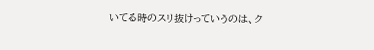いてる時のスリ抜けっていうのは、ク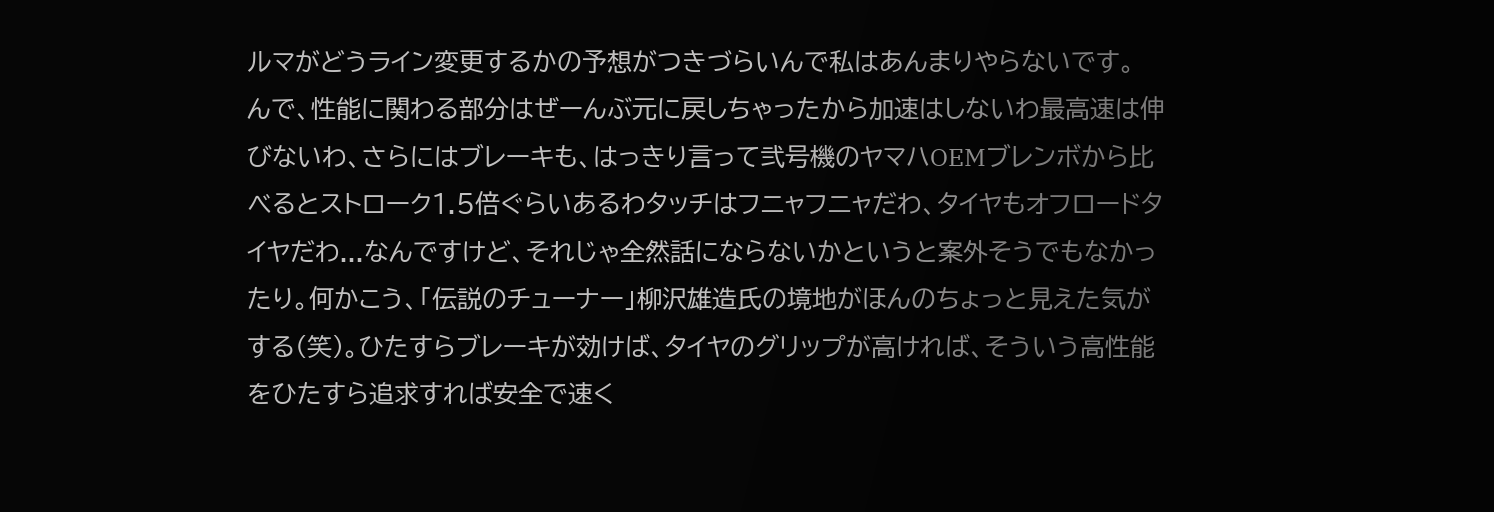ルマがどうライン変更するかの予想がつきづらいんで私はあんまりやらないです。
んで、性能に関わる部分はぜーんぶ元に戻しちゃったから加速はしないわ最高速は伸びないわ、さらにはブレーキも、はっきり言って弐号機のヤマハOEMブレンボから比べるとストローク1.5倍ぐらいあるわタッチはフニャフニャだわ、タイヤもオフロードタイヤだわ...なんですけど、それじゃ全然話にならないかというと案外そうでもなかったり。何かこう、「伝説のチューナー」柳沢雄造氏の境地がほんのちょっと見えた気がする(笑)。ひたすらブレーキが効けば、タイヤのグリップが高ければ、そういう高性能をひたすら追求すれば安全で速く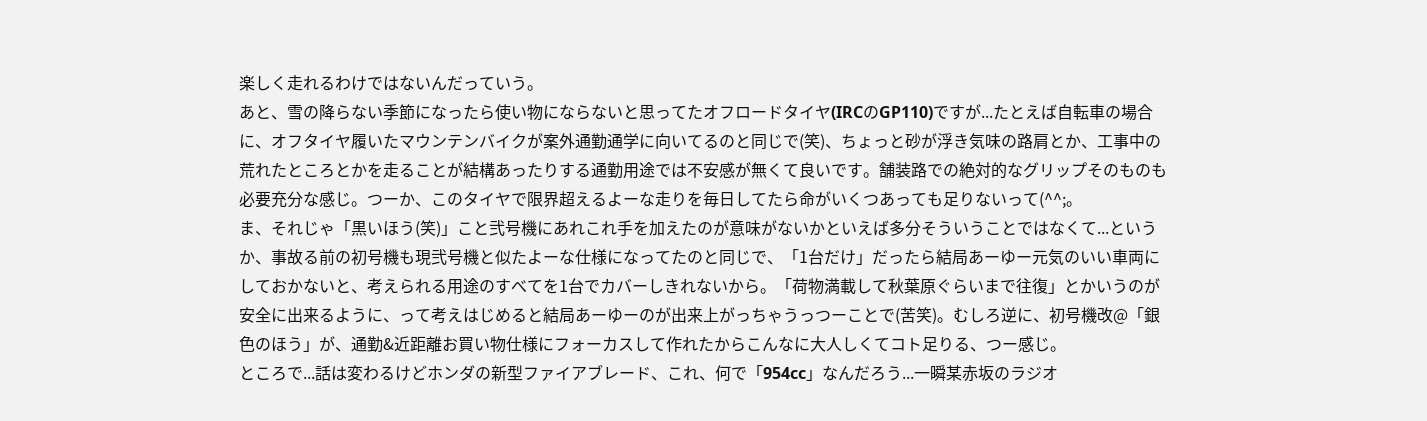楽しく走れるわけではないんだっていう。
あと、雪の降らない季節になったら使い物にならないと思ってたオフロードタイヤ(IRCのGP110)ですが...たとえば自転車の場合に、オフタイヤ履いたマウンテンバイクが案外通勤通学に向いてるのと同じで(笑)、ちょっと砂が浮き気味の路肩とか、工事中の荒れたところとかを走ることが結構あったりする通勤用途では不安感が無くて良いです。舗装路での絶対的なグリップそのものも必要充分な感じ。つーか、このタイヤで限界超えるよーな走りを毎日してたら命がいくつあっても足りないって(^^;。
ま、それじゃ「黒いほう(笑)」こと弐号機にあれこれ手を加えたのが意味がないかといえば多分そういうことではなくて...というか、事故る前の初号機も現弐号機と似たよーな仕様になってたのと同じで、「1台だけ」だったら結局あーゆー元気のいい車両にしておかないと、考えられる用途のすべてを1台でカバーしきれないから。「荷物満載して秋葉原ぐらいまで往復」とかいうのが安全に出来るように、って考えはじめると結局あーゆーのが出来上がっちゃうっつーことで(苦笑)。むしろ逆に、初号機改@「銀色のほう」が、通勤&近距離お買い物仕様にフォーカスして作れたからこんなに大人しくてコト足りる、つー感じ。
ところで...話は変わるけどホンダの新型ファイアブレード、これ、何で「954cc」なんだろう...一瞬某赤坂のラジオ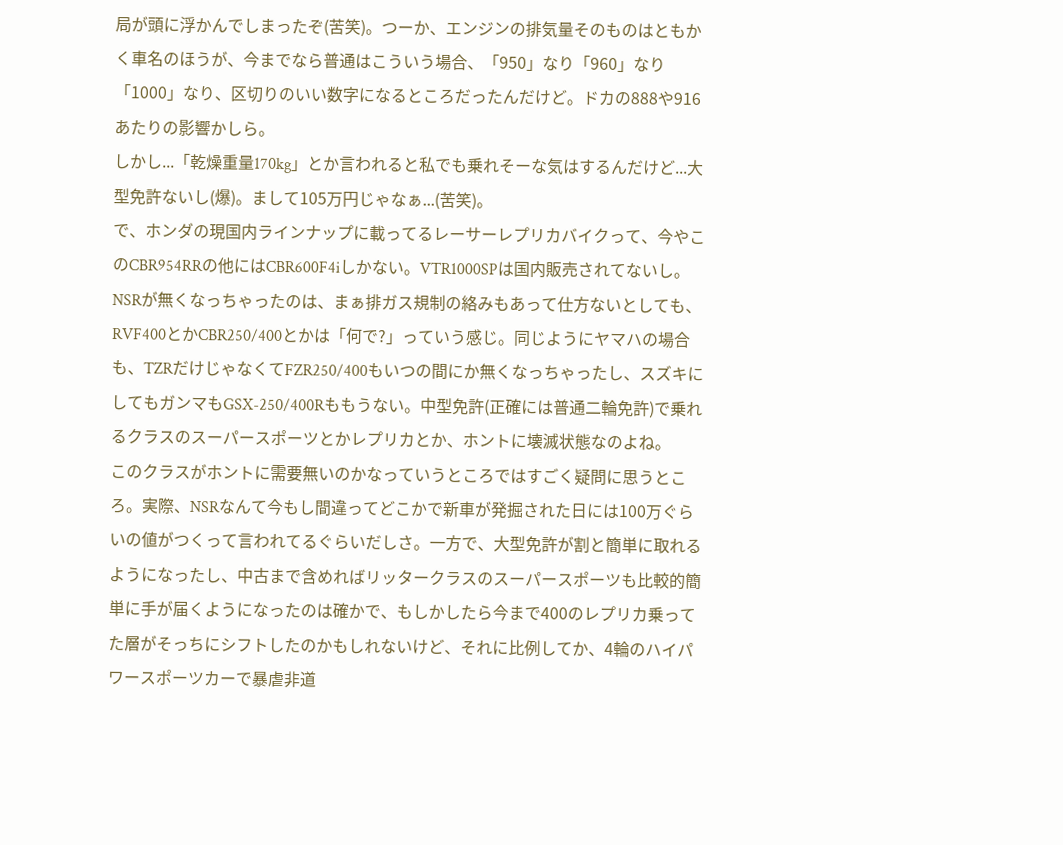局が頭に浮かんでしまったぞ(苦笑)。つーか、エンジンの排気量そのものはともかく車名のほうが、今までなら普通はこういう場合、「950」なり「960」なり「1000」なり、区切りのいい数字になるところだったんだけど。ドカの888や916あたりの影響かしら。
しかし...「乾燥重量170kg」とか言われると私でも乗れそーな気はするんだけど...大型免許ないし(爆)。まして105万円じゃなぁ...(苦笑)。
で、ホンダの現国内ラインナップに載ってるレーサーレプリカバイクって、今やこのCBR954RRの他にはCBR600F4iしかない。VTR1000SPは国内販売されてないし。NSRが無くなっちゃったのは、まぁ排ガス規制の絡みもあって仕方ないとしても、RVF400とかCBR250/400とかは「何で?」っていう感じ。同じようにヤマハの場合も、TZRだけじゃなくてFZR250/400もいつの間にか無くなっちゃったし、スズキにしてもガンマもGSX-250/400Rももうない。中型免許(正確には普通二輪免許)で乗れるクラスのスーパースポーツとかレプリカとか、ホントに壊滅状態なのよね。
このクラスがホントに需要無いのかなっていうところではすごく疑問に思うところ。実際、NSRなんて今もし間違ってどこかで新車が発掘された日には100万ぐらいの値がつくって言われてるぐらいだしさ。一方で、大型免許が割と簡単に取れるようになったし、中古まで含めればリッタークラスのスーパースポーツも比較的簡単に手が届くようになったのは確かで、もしかしたら今まで400のレプリカ乗ってた層がそっちにシフトしたのかもしれないけど、それに比例してか、4輪のハイパワースポーツカーで暴虐非道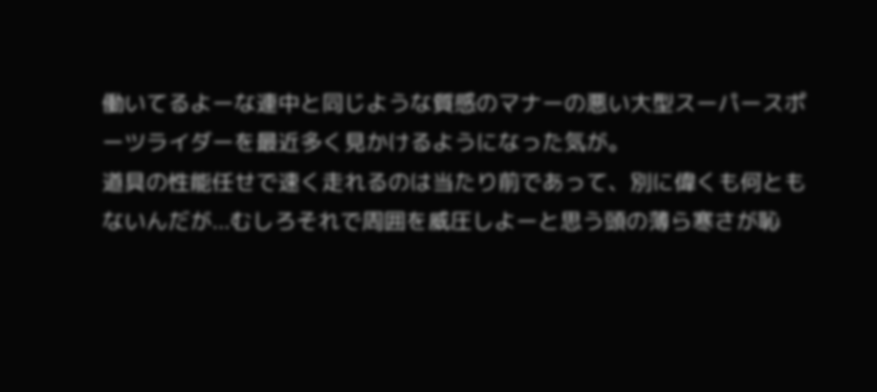働いてるよーな連中と同じような質感のマナーの悪い大型スーパースポーツライダーを最近多く見かけるようになった気が。
道具の性能任せで速く走れるのは当たり前であって、別に偉くも何ともないんだが...むしろそれで周囲を威圧しよーと思う頭の薄ら寒さが恥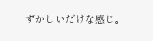ずかしいだけな感じ。